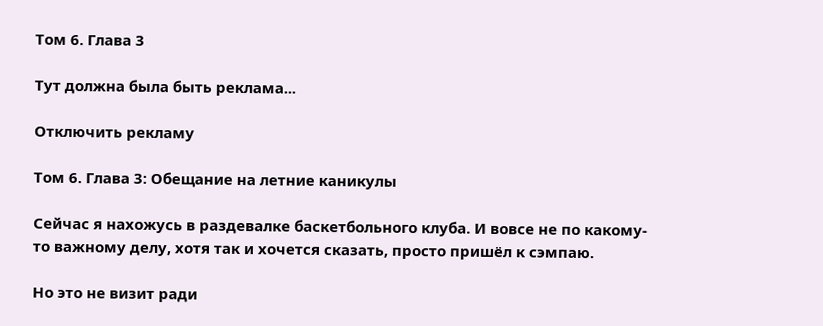Том 6. Глава 3

Тут должна была быть реклама...

Отключить рекламу

Том 6. Глава 3: Обещание на летние каникулы

Сейчас я нахожусь в раздевалке баскетбольного клуба. И вовсе не по какому-то важному делу, хотя так и хочется сказать, просто пришёл к сэмпаю.

Но это не визит ради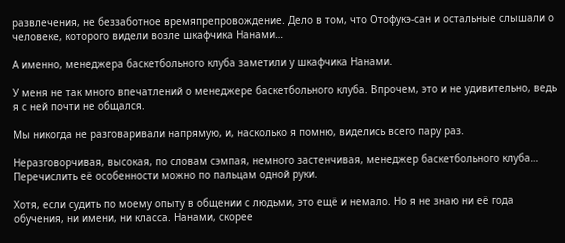развлечения, не беззаботное времяпрепровождение. Дело в том, что Отофукэ-сан и остальные слышали о человеке, которого видели возле шкафчика Нанами…

А именно, менеджера баскетбольного клуба заметили у шкафчика Нанами.

У меня не так много впечатлений о менеджере баскетбольного клуба. Впрочем, это и не удивительно, ведь я с ней почти не общался.

Мы никогда не разговаривали напрямую, и, насколько я помню, виделись всего пару раз.

Неразговорчивая, высокая, по словам сэмпая, немного застенчивая, менеджер баскетбольного клуба… Перечислить её особенности можно по пальцам одной руки.

Хотя, если судить по моему опыту в общении с людьми, это ещё и немало. Но я не знаю ни её года обучения, ни имени, ни класса. Нанами, скорее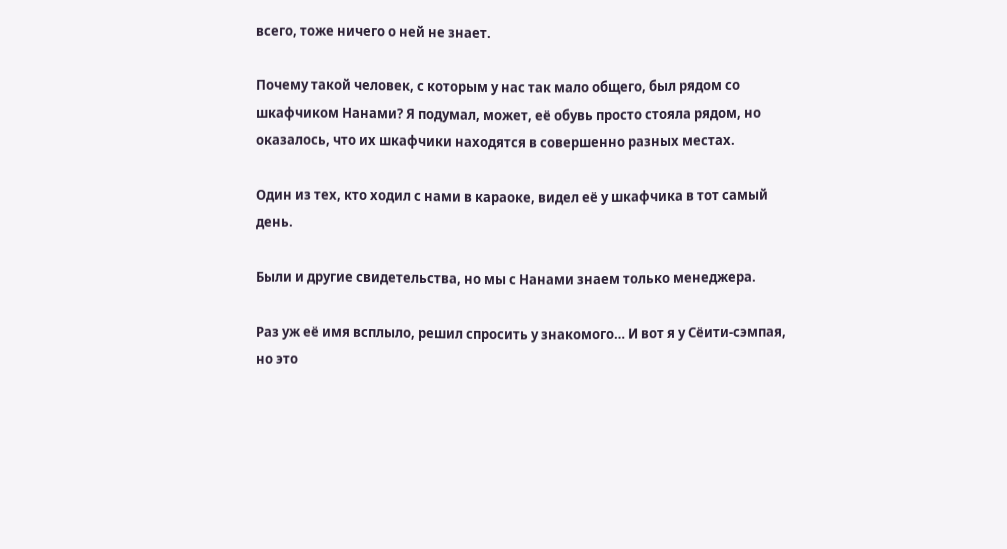всего, тоже ничего о ней не знает.

Почему такой человек, с которым у нас так мало общего, был рядом со шкафчиком Нанами? Я подумал, может, её обувь просто стояла рядом, но оказалось, что их шкафчики находятся в совершенно разных местах.

Один из тех, кто ходил с нами в караоке, видел её у шкафчика в тот самый день.

Были и другие свидетельства, но мы с Нанами знаем только менеджера.

Раз уж её имя всплыло, решил спросить у знакомого… И вот я у Сёити-сэмпая, но это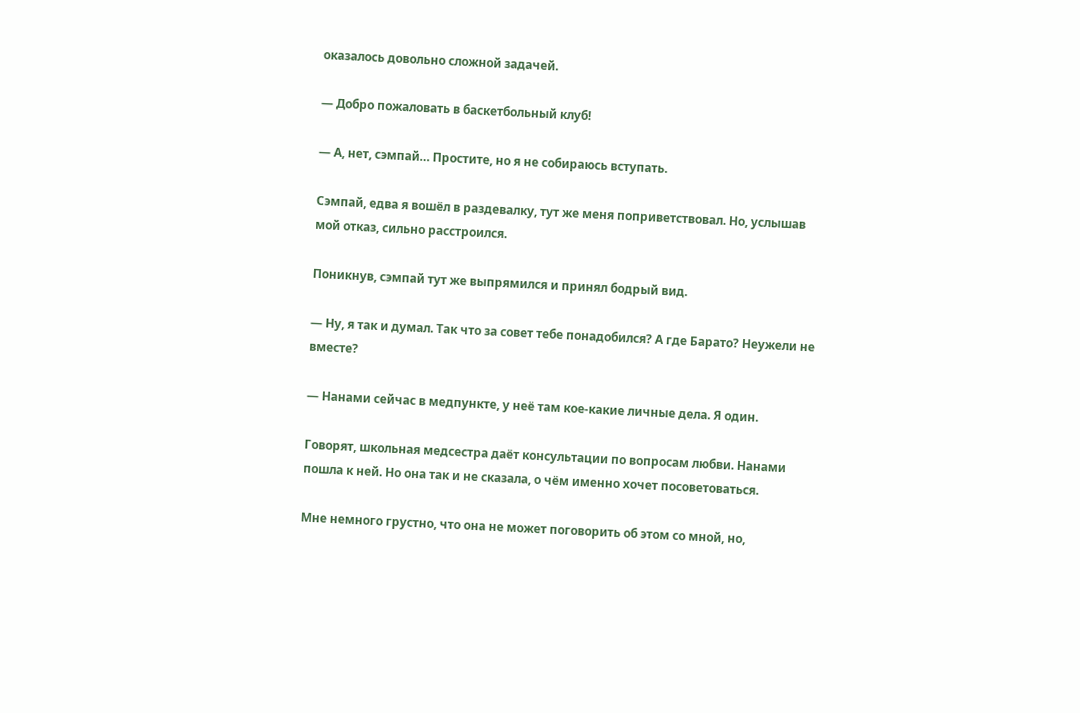оказалось довольно сложной задачей.

— Добро пожаловать в баскетбольный клуб!

— А, нет, сэмпай… Простите, но я не собираюсь вступать.

Сэмпай, едва я вошёл в раздевалку, тут же меня поприветствовал. Но, услышав мой отказ, сильно расстроился.

Поникнув, сэмпай тут же выпрямился и принял бодрый вид.

— Ну, я так и думал. Так что за совет тебе понадобился? А где Барато? Неужели не вместе?

— Нанами сейчас в медпункте, у неё там кое-какие личные дела. Я один.

Говорят, школьная медсестра даёт консультации по вопросам любви. Нанами пошла к ней. Но она так и не сказала, о чём именно хочет посоветоваться.

Мне немного грустно, что она не может поговорить об этом со мной, но,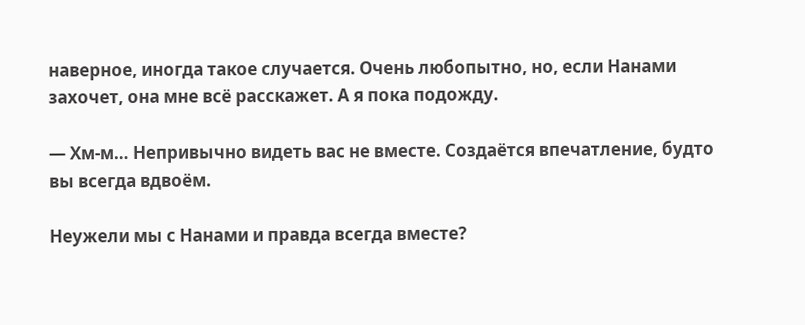наверное, иногда такое случается. Очень любопытно, но, если Нанами захочет, она мне всё расскажет. А я пока подожду.

— Хм-м… Непривычно видеть вас не вместе. Создаётся впечатление, будто вы всегда вдвоём.

Неужели мы с Нанами и правда всегда вместе?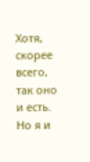Хотя, скорее всего, так оно и есть. Но я и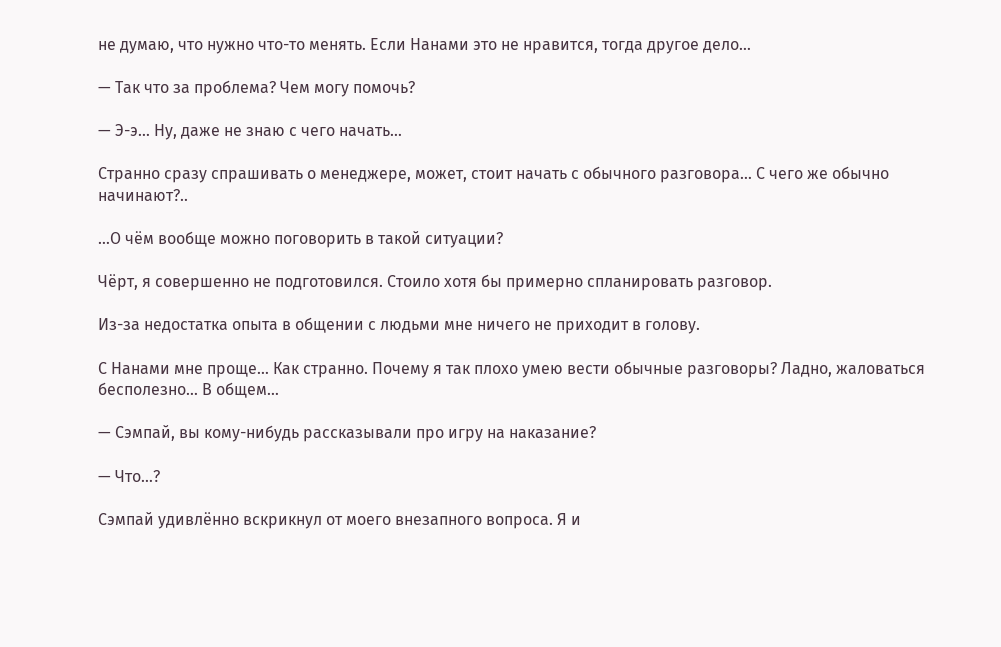не думаю, что нужно что-то менять. Если Нанами это не нравится, тогда другое дело…

— Так что за проблема? Чем могу помочь?

— Э-э… Ну, даже не знаю с чего начать…

Странно сразу спрашивать о менеджере, может, стоит начать с обычного разговора… С чего же обычно начинают?..

…О чём вообще можно поговорить в такой ситуации?

Чёрт, я совершенно не подготовился. Стоило хотя бы примерно спланировать разговор.

Из-за недостатка опыта в общении с людьми мне ничего не приходит в голову.

С Нанами мне проще… Как странно. Почему я так плохо умею вести обычные разговоры? Ладно, жаловаться бесполезно… В общем…

— Сэмпай, вы кому-нибудь рассказывали про игру на наказание?

— Что…?

Сэмпай удивлённо вскрикнул от моего внезапного вопроса. Я и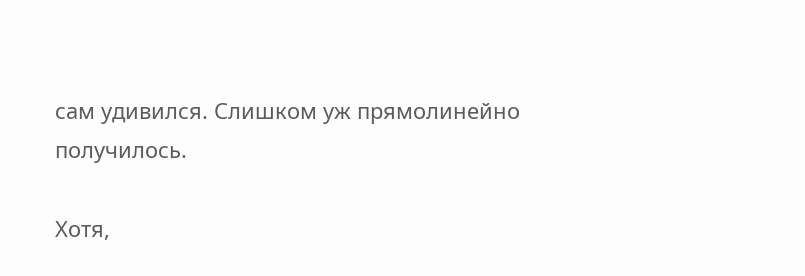сам удивился. Слишком уж прямолинейно получилось.

Хотя,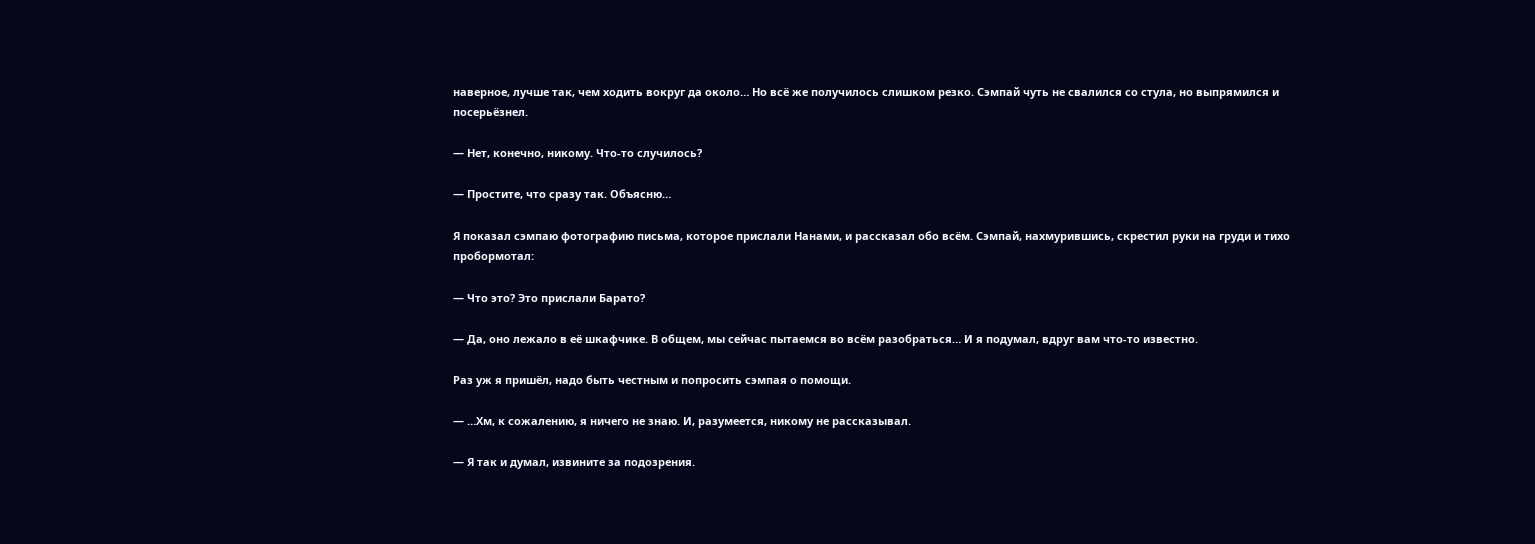наверное, лучше так, чем ходить вокруг да около… Но всё же получилось слишком резко. Сэмпай чуть не свалился со стула, но выпрямился и посерьёзнел.

— Нет, конечно, никому. Что-то случилось?

— Простите, что сразу так. Объясню…

Я показал сэмпаю фотографию письма, которое прислали Нанами, и рассказал обо всём. Сэмпай, нахмурившись, скрестил руки на груди и тихо пробормотал:

— Что это? Это прислали Барато?

— Да, оно лежало в её шкафчике. В общем, мы сейчас пытаемся во всём разобраться… И я подумал, вдруг вам что-то известно.

Раз уж я пришёл, надо быть честным и попросить сэмпая о помощи.

— …Хм, к сожалению, я ничего не знаю. И, разумеется, никому не рассказывал.

— Я так и думал, извините за подозрения.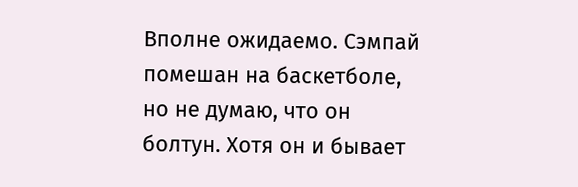Вполне ожидаемо. Сэмпай помешан на баскетболе, но не думаю, что он болтун. Хотя он и бывает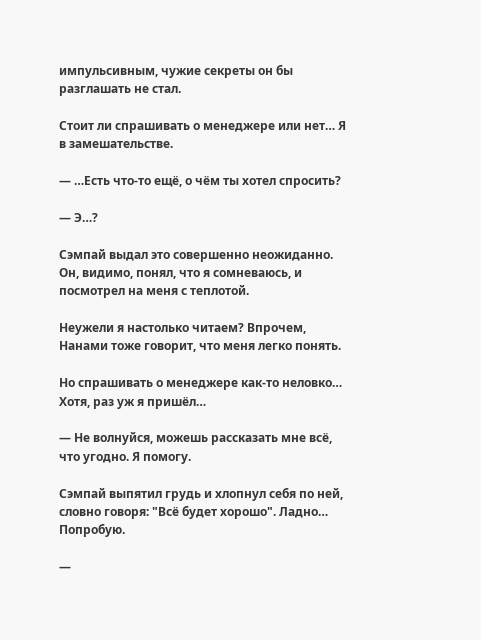импульсивным, чужие секреты он бы разглашать не стал.

Стоит ли спрашивать о менеджере или нет… Я в замешательстве.

— …Есть что-то ещё, о чём ты хотел спросить?

— Э…?

Сэмпай выдал это совершенно неожиданно. Он, видимо, понял, что я сомневаюсь, и посмотрел на меня с теплотой.

Неужели я настолько читаем? Впрочем, Нанами тоже говорит, что меня легко понять.

Но спрашивать о менеджере как-то неловко… Хотя, раз уж я пришёл…

— Не волнуйся, можешь рассказать мне всё, что угодно. Я помогу.

Сэмпай выпятил грудь и хлопнул себя по ней, словно говоря: "Всё будет хорошо". Ладно… Попробую.

—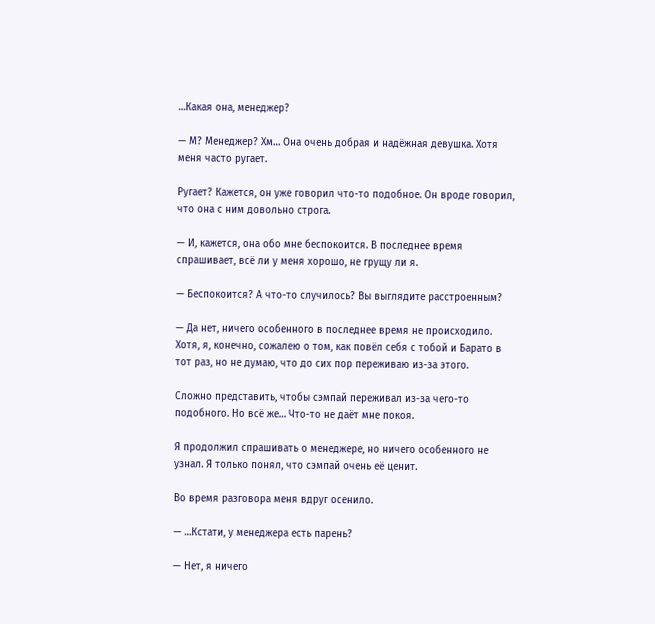…Какая она, менеджер?

— М? Менеджер? Хм… Она очень добрая и надёжная девушка. Хотя меня часто ругает.

Ругает? Кажется, он уже говорил что-то подобное. Он вроде говорил, что она с ним довольно строга.

— И, кажется, она обо мне беспокоится. В последнее время спрашивает, всё ли у меня хорошо, не грущу ли я.

— Беспокоится? А что-то случилось? Вы выглядите расстроенным?

— Да нет, ничего особенного в последнее время не происходило. Хотя, я, конечно, сожалею о том, как повёл себя с тобой и Барато в тот раз, но не думаю, что до сих пор переживаю из-за этого.

Сложно представить, чтобы сэмпай переживал из-за чего-то подобного. Но всё же… Что-то не даёт мне покоя.

Я продолжил спрашивать о менеджере, но ничего особенного не узнал. Я только понял, что сэмпай очень её ценит.

Во время разговора меня вдруг осенило.

— …Кстати, у менеджера есть парень?

— Нет, я ничего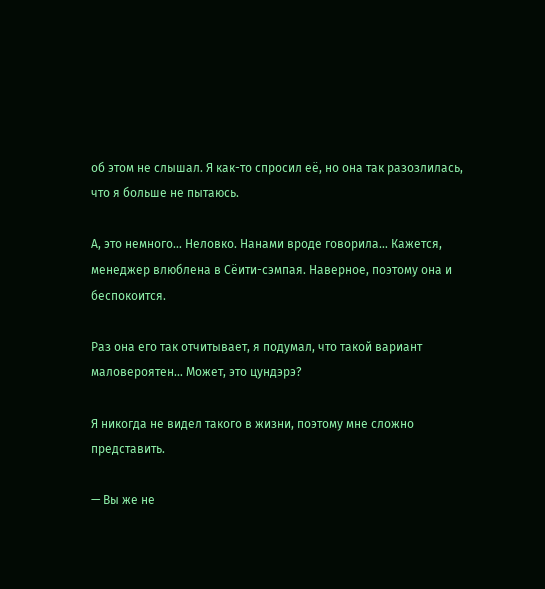об этом не слышал. Я как-то спросил её, но она так разозлилась, что я больше не пытаюсь.

А, это немного… Неловко. Нанами вроде говорила… Кажется, менеджер влюблена в Сёити-сэмпая. Наверное, поэтому она и беспокоится.

Раз она его так отчитывает, я подумал, что такой вариант маловероятен… Может, это цундэрэ?

Я никогда не видел такого в жизни, поэтому мне сложно представить.

— Вы же не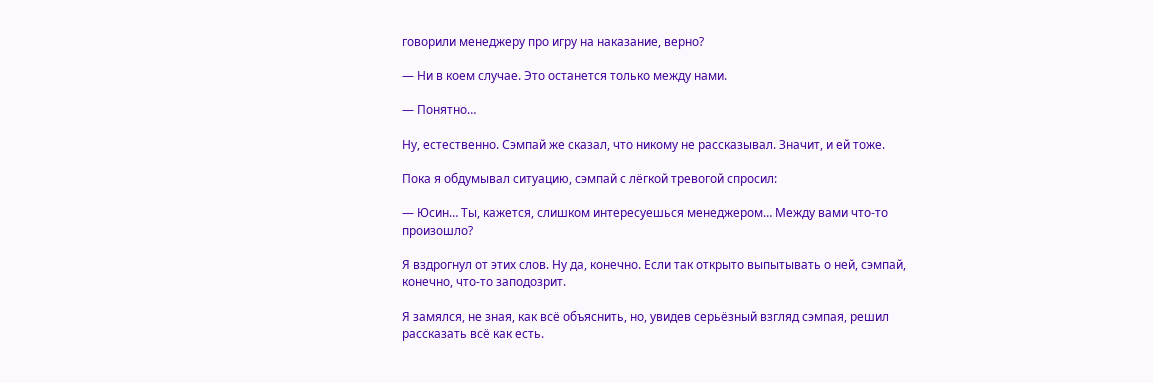говорили менеджеру про игру на наказание, верно?

— Ни в коем случае. Это останется только между нами.

— Понятно…

Ну, естественно. Сэмпай же сказал, что никому не рассказывал. Значит, и ей тоже.

Пока я обдумывал ситуацию, сэмпай с лёгкой тревогой спросил:

— Юсин… Ты, кажется, слишком интересуешься менеджером… Между вами что-то произошло?

Я вздрогнул от этих слов. Ну да, конечно. Если так открыто выпытывать о ней, сэмпай, конечно, что-то заподозрит.

Я замялся, не зная, как всё объяснить, но, увидев серьёзный взгляд сэмпая, решил рассказать всё как есть.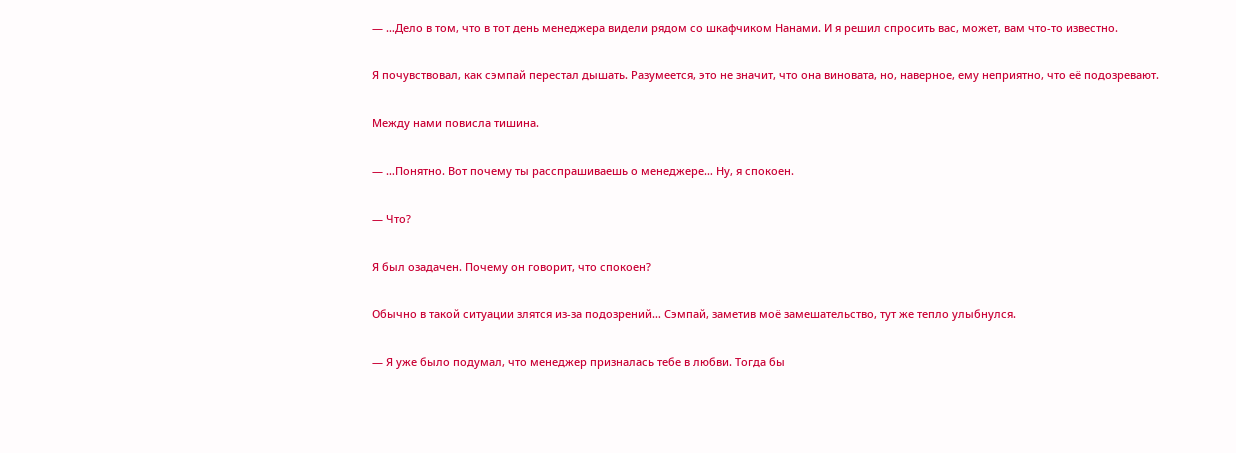— …Дело в том, что в тот день менеджера видели рядом со шкафчиком Нанами. И я решил спросить вас, может, вам что-то известно.

Я почувствовал, как сэмпай перестал дышать. Разумеется, это не значит, что она виновата, но, наверное, ему неприятно, что её подозревают.

Между нами повисла тишина.

— …Понятно. Вот почему ты расспрашиваешь о менеджере… Ну, я спокоен.

— Что?

Я был озадачен. Почему он говорит, что спокоен?

Обычно в такой ситуации злятся из-за подозрений… Сэмпай, заметив моё замешательство, тут же тепло улыбнулся.

— Я уже было подумал, что менеджер призналась тебе в любви. Тогда бы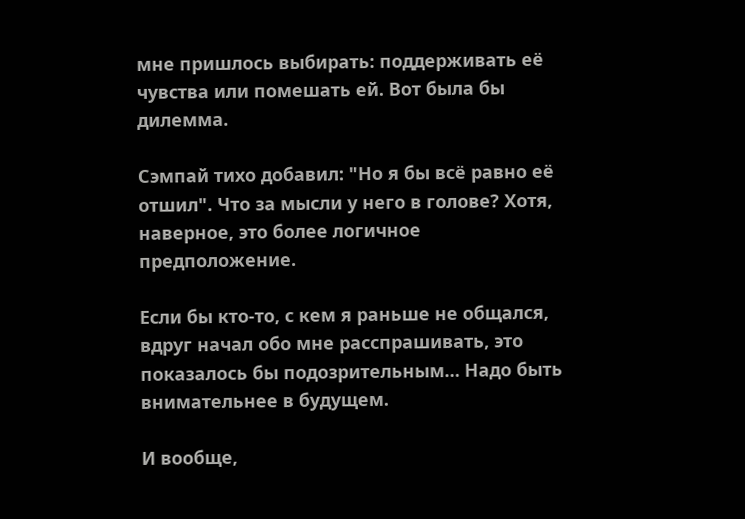мне пришлось выбирать: поддерживать её чувства или помешать ей. Вот была бы дилемма.

Сэмпай тихо добавил: "Но я бы всё равно её отшил". Что за мысли у него в голове? Хотя, наверное, это более логичное предположение.

Если бы кто-то, с кем я раньше не общался, вдруг начал обо мне расспрашивать, это показалось бы подозрительным… Надо быть внимательнее в будущем.

И вообще,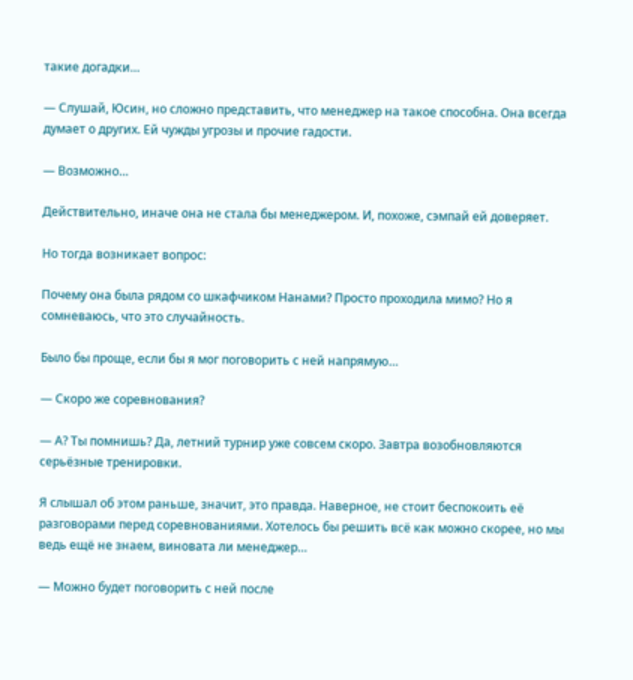такие догадки…

— Слушай, Юсин, но сложно представить, что менеджер на такое способна. Она всегда думает о других. Ей чужды угрозы и прочие гадости.

— Возможно…

Действительно, иначе она не стала бы менеджером. И, похоже, сэмпай ей доверяет.

Но тогда возникает вопрос:

Почему она была рядом со шкафчиком Нанами? Просто проходила мимо? Но я сомневаюсь, что это случайность.

Было бы проще, если бы я мог поговорить с ней напрямую…

— Скоро же соревнования?

— А? Ты помнишь? Да, летний турнир уже совсем скоро. Завтра возобновляются серьёзные тренировки.

Я слышал об этом раньше, значит, это правда. Наверное, не стоит беспокоить её разговорами перед соревнованиями. Хотелось бы решить всё как можно скорее, но мы ведь ещё не знаем, виновата ли менеджер…

— Можно будет поговорить с ней после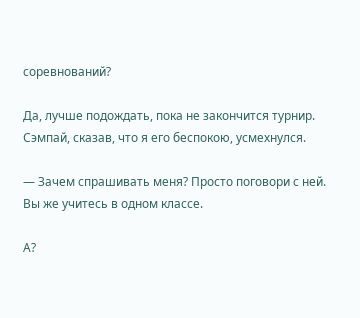соревнований?

Да, лучше подождать, пока не закончится турнир. Сэмпай, сказав, что я его беспокою, усмехнулся.

— Зачем спрашивать меня? Просто поговори с ней. Вы же учитесь в одном классе.

А?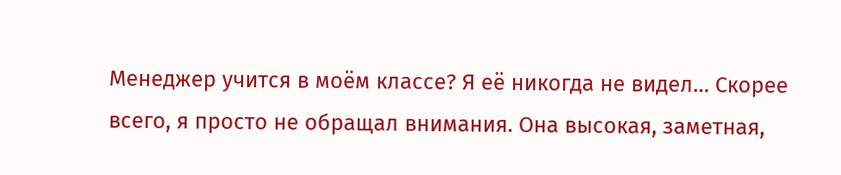Менеджер учится в моём классе? Я её никогда не видел… Скорее всего, я просто не обращал внимания. Она высокая, заметная,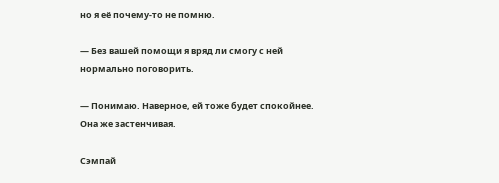но я её почему-то не помню.

— Без вашей помощи я вряд ли смогу с ней нормально поговорить.

— Понимаю. Наверное, ей тоже будет спокойнее. Она же застенчивая.

Сэмпай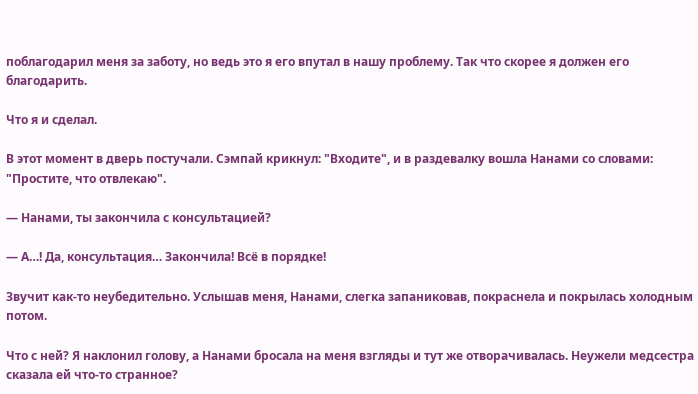поблагодарил меня за заботу, но ведь это я его впутал в нашу проблему. Так что скорее я должен его благодарить.

Что я и сделал.

В этот момент в дверь постучали. Сэмпай крикнул: "Входите", и в раздевалку вошла Нанами со словами: "Простите, что отвлекаю".

— Нанами, ты закончила с консультацией?

— А…! Да, консультация… Закончила! Всё в порядке!

Звучит как-то неубедительно. Услышав меня, Нанами, слегка запаниковав, покраснела и покрылась холодным потом.

Что с ней? Я наклонил голову, а Нанами бросала на меня взгляды и тут же отворачивалась. Неужели медсестра сказала ей что-то странное?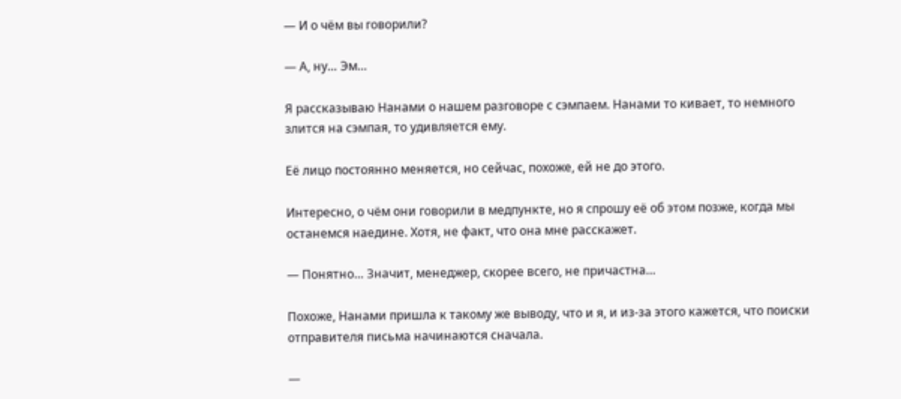— И о чём вы говорили?

— А, ну… Эм…

Я рассказываю Нанами о нашем разговоре с сэмпаем. Нанами то кивает, то немного злится на сэмпая, то удивляется ему.

Её лицо постоянно меняется, но сейчас, похоже, ей не до этого.

Интересно, о чём они говорили в медпункте, но я спрошу её об этом позже, когда мы останемся наедине. Хотя, не факт, что она мне расскажет.

— Понятно… Значит, менеджер, скорее всего, не причастна…

Похоже, Нанами пришла к такому же выводу, что и я, и из-за этого кажется, что поиски отправителя письма начинаются сначала.

—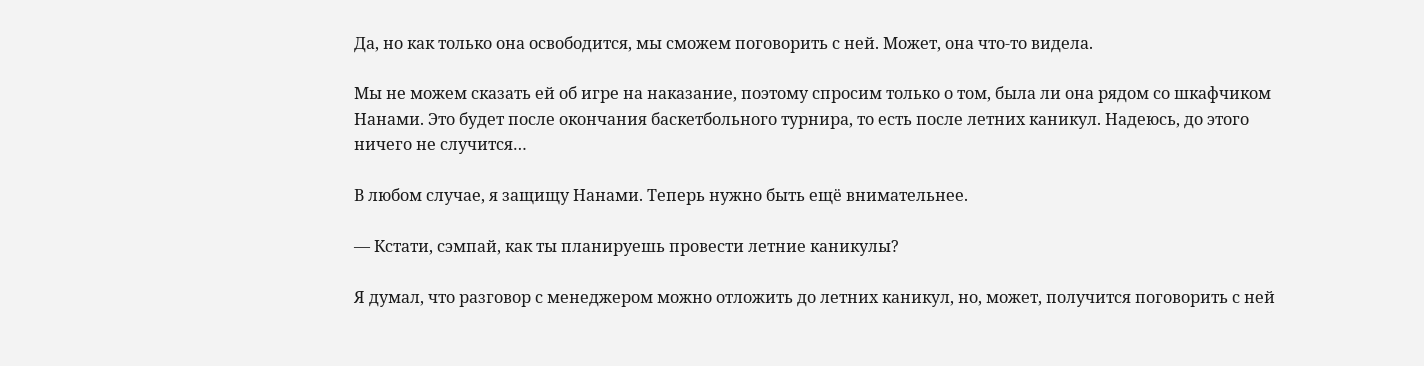Да, но как только она освободится, мы сможем поговорить с ней. Может, она что-то видела.

Мы не можем сказать ей об игре на наказание, поэтому спросим только о том, была ли она рядом со шкафчиком Нанами. Это будет после окончания баскетбольного турнира, то есть после летних каникул. Надеюсь, до этого ничего не случится…

В любом случае, я защищу Нанами. Теперь нужно быть ещё внимательнее.

— Кстати, сэмпай, как ты планируешь провести летние каникулы?

Я думал, что разговор с менеджером можно отложить до летних каникул, но, может, получится поговорить с ней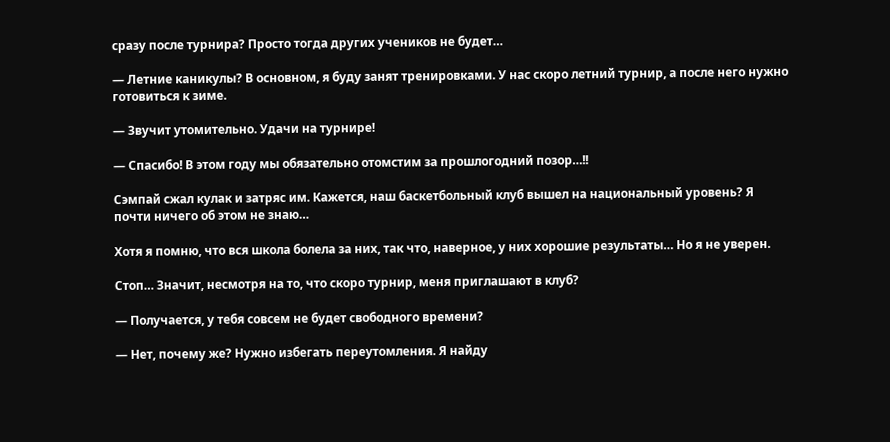сразу после турнира? Просто тогда других учеников не будет…

— Летние каникулы? В основном, я буду занят тренировками. У нас скоро летний турнир, а после него нужно готовиться к зиме.

— Звучит утомительно. Удачи на турнире!

— Спасибо! В этом году мы обязательно отомстим за прошлогодний позор…!!

Сэмпай сжал кулак и затряс им. Кажется, наш баскетбольный клуб вышел на национальный уровень? Я почти ничего об этом не знаю…

Хотя я помню, что вся школа болела за них, так что, наверное, у них хорошие результаты… Но я не уверен.

Стоп… Значит, несмотря на то, что скоро турнир, меня приглашают в клуб?

— Получается, у тебя совсем не будет свободного времени?

— Нет, почему же? Нужно избегать переутомления. Я найду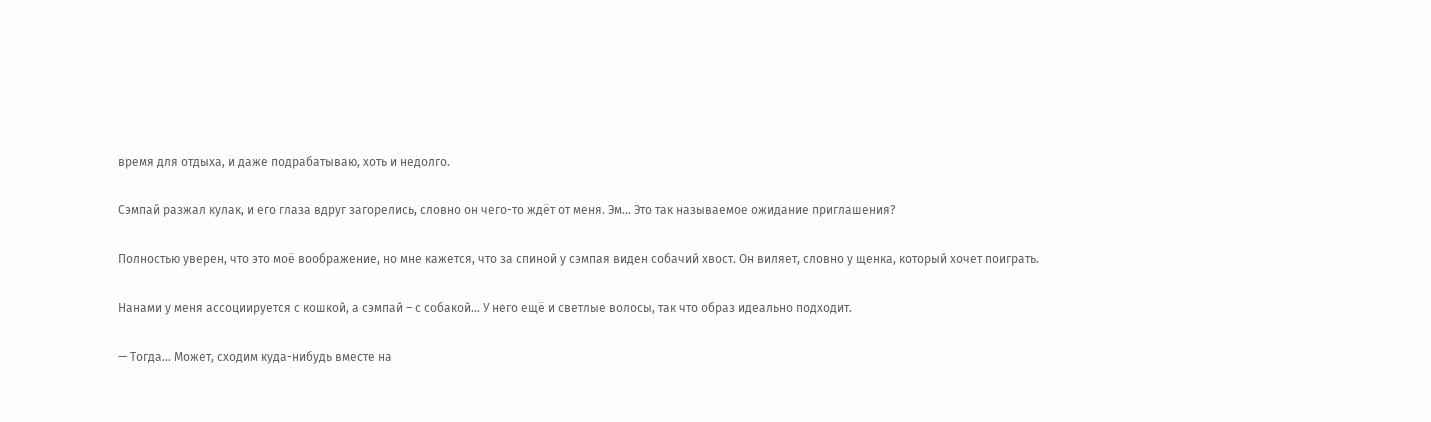время для отдыха, и даже подрабатываю, хоть и недолго.

Сэмпай разжал кулак, и его глаза вдруг загорелись, словно он чего-то ждёт от меня. Эм… Это так называемое ожидание приглашения?

Полностью уверен, что это моё воображение, но мне кажется, что за спиной у сэмпая виден собачий хвост. Он виляет, словно у щенка, который хочет поиграть.

Нанами у меня ассоциируется с кошкой, а сэмпай – с собакой… У него ещё и светлые волосы, так что образ идеально подходит.

— Тогда… Может, сходим куда-нибудь вместе на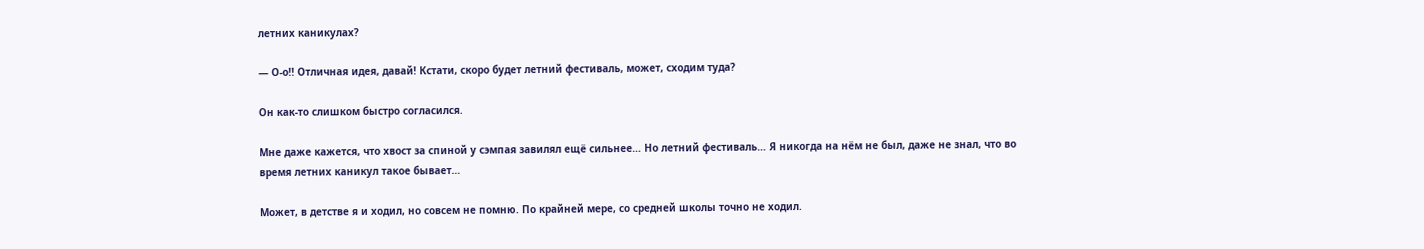летних каникулах?

— О-о!! Отличная идея, давай! Кстати, скоро будет летний фестиваль, может, сходим туда?

Он как-то слишком быстро согласился.

Мне даже кажется, что хвост за спиной у сэмпая завилял ещё сильнее… Но летний фестиваль… Я никогда на нём не был, даже не знал, что во время летних каникул такое бывает…

Может, в детстве я и ходил, но совсем не помню. По крайней мере, со средней школы точно не ходил.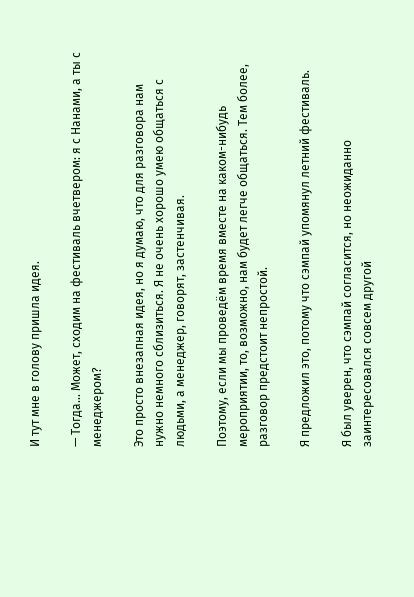И тут мне в голову пришла идея.

— Тогда… Может, сходим на фестиваль вчетвером: я с Нанами, а ты с менеджером?

Это просто внезапная идея, но я думаю, что для разговора нам нужно немного сблизиться. Я не очень хорошо умею общаться с людьми, а менеджер, говорят, застенчивая.

Поэтому, если мы проведём время вместе на каком-нибудь мероприятии, то, возможно, нам будет легче общаться. Тем более, разговор предстоит непростой.

Я предложил это, потому что сэмпай упомянул летний фестиваль.

Я был уверен, что сэмпай согласится, но неожиданно заинтересовался совсем другой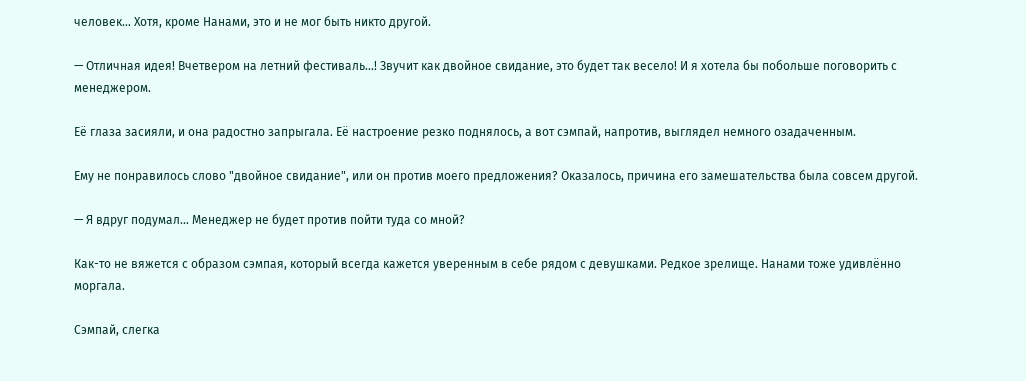человек… Хотя, кроме Нанами, это и не мог быть никто другой.

— Отличная идея! Вчетвером на летний фестиваль…! Звучит как двойное свидание, это будет так весело! И я хотела бы побольше поговорить с менеджером.

Её глаза засияли, и она радостно запрыгала. Её настроение резко поднялось, а вот сэмпай, напротив, выглядел немного озадаченным.

Ему не понравилось слово "двойное свидание", или он против моего предложения? Оказалось, причина его замешательства была совсем другой.

— Я вдруг подумал… Менеджер не будет против пойти туда со мной?

Как-то не вяжется с образом сэмпая, который всегда кажется уверенным в себе рядом с девушками. Редкое зрелище. Нанами тоже удивлённо моргала.

Сэмпай, слегка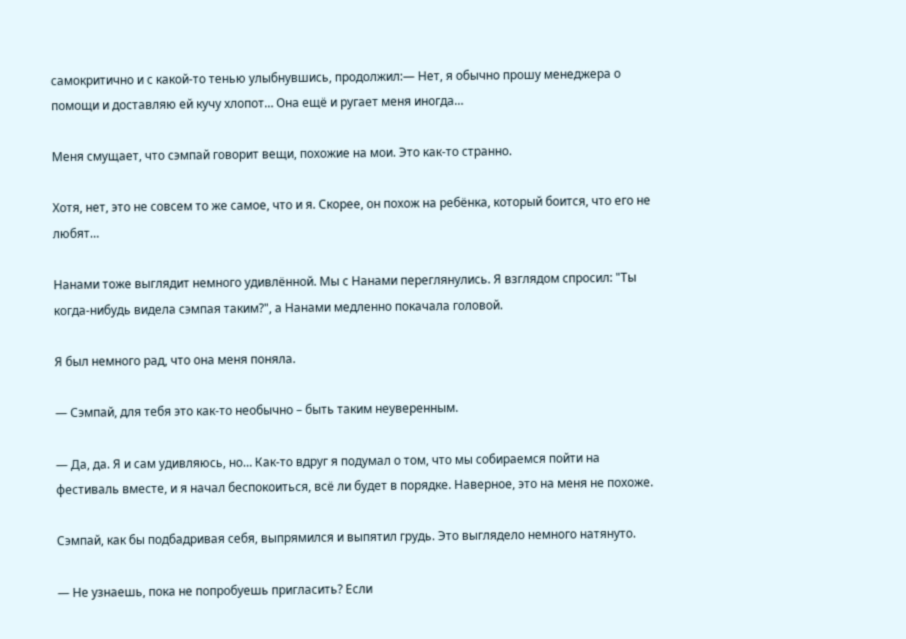самокритично и с какой-то тенью улыбнувшись, продолжил:— Нет, я обычно прошу менеджера о помощи и доставляю ей кучу хлопот… Она ещё и ругает меня иногда…

Меня смущает, что сэмпай говорит вещи, похожие на мои. Это как-то странно.

Хотя, нет, это не совсем то же самое, что и я. Скорее, он похож на ребёнка, который боится, что его не любят…

Нанами тоже выглядит немного удивлённой. Мы с Нанами переглянулись. Я взглядом спросил: "Ты когда-нибудь видела сэмпая таким?", а Нанами медленно покачала головой.

Я был немного рад, что она меня поняла.

— Сэмпай, для тебя это как-то необычно – быть таким неуверенным.

— Да, да. Я и сам удивляюсь, но… Как-то вдруг я подумал о том, что мы собираемся пойти на фестиваль вместе, и я начал беспокоиться, всё ли будет в порядке. Наверное, это на меня не похоже.

Сэмпай, как бы подбадривая себя, выпрямился и выпятил грудь. Это выглядело немного натянуто.

— Не узнаешь, пока не попробуешь пригласить? Если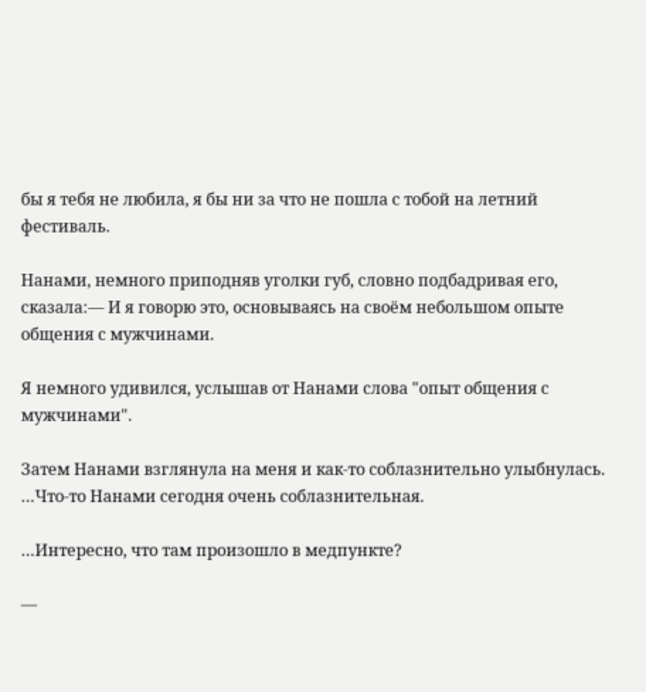бы я тебя не любила, я бы ни за что не пошла с тобой на летний фестиваль.

Нанами, немного приподняв уголки губ, словно подбадривая его, сказала:— И я говорю это, основываясь на своём небольшом опыте общения с мужчинами.

Я немного удивился, услышав от Нанами слова "опыт общения с мужчинами".

Затем Нанами взглянула на меня и как-то соблазнительно улыбнулась. …Что-то Нанами сегодня очень соблазнительная.

…Интересно, что там произошло в медпункте?

—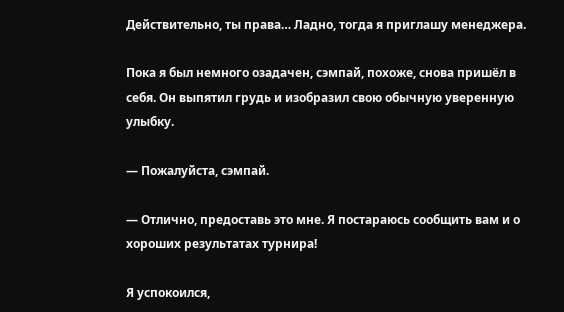Действительно, ты права… Ладно, тогда я приглашу менеджера.

Пока я был немного озадачен, сэмпай, похоже, снова пришёл в себя. Он выпятил грудь и изобразил свою обычную уверенную улыбку.

— Пожалуйста, сэмпай.

— Отлично, предоставь это мне. Я постараюсь сообщить вам и о хороших результатах турнира!

Я успокоился,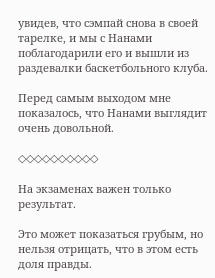увидев, что сэмпай снова в своей тарелке, и мы с Нанами поблагодарили его и вышли из раздевалки баскетбольного клуба.

Перед самым выходом мне показалось, что Нанами выглядит очень довольной.

◇◇◇◇◇◇◇◇◇◇

На экзаменах важен только результат.

Это может показаться грубым, но нельзя отрицать, что в этом есть доля правды.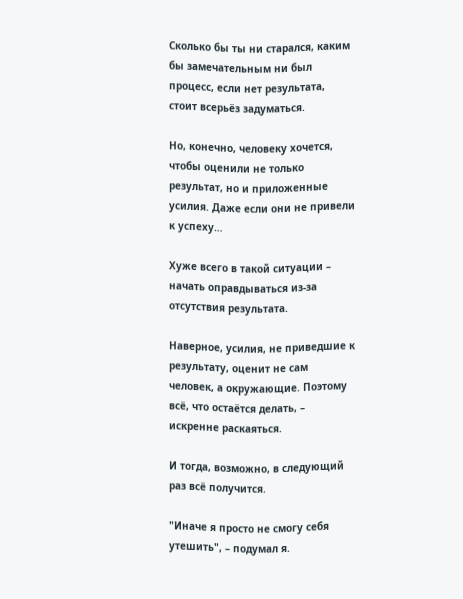Сколько бы ты ни старался, каким бы замечательным ни был процесс, если нет результата, стоит всерьёз задуматься.

Но, конечно, человеку хочется, чтобы оценили не только результат, но и приложенные усилия. Даже если они не привели к успеху…

Хуже всего в такой ситуации – начать оправдываться из-за отсутствия результата.

Наверное, усилия, не приведшие к результату, оценит не сам человек, а окружающие. Поэтому всё, что остаётся делать, – искренне раскаяться.

И тогда, возможно, в следующий раз всё получится.

"Иначе я просто не смогу себя утешить", – подумал я.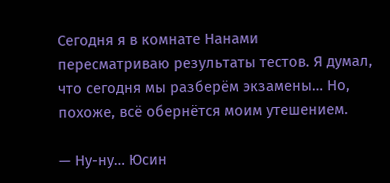Сегодня я в комнате Нанами пересматриваю результаты тестов. Я думал, что сегодня мы разберём экзамены… Но, похоже, всё обернётся моим утешением.

— Ну-ну… Юсин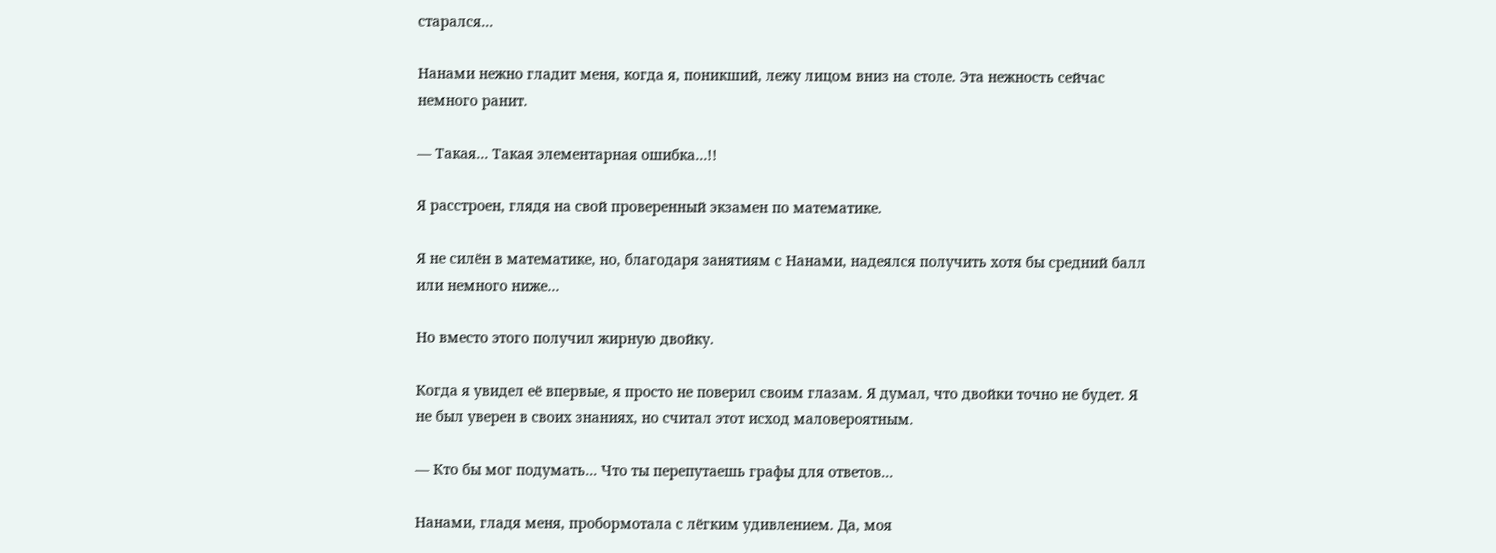старался…

Нанами нежно гладит меня, когда я, поникший, лежу лицом вниз на столе. Эта нежность сейчас немного ранит.

— Такая… Такая элементарная ошибка…!!

Я расстроен, глядя на свой проверенный экзамен по математике.

Я не силён в математике, но, благодаря занятиям с Нанами, надеялся получить хотя бы средний балл или немного ниже…

Но вместо этого получил жирную двойку.

Когда я увидел её впервые, я просто не поверил своим глазам. Я думал, что двойки точно не будет. Я не был уверен в своих знаниях, но считал этот исход маловероятным.

— Кто бы мог подумать… Что ты перепутаешь графы для ответов…

Нанами, гладя меня, пробормотала с лёгким удивлением. Да, моя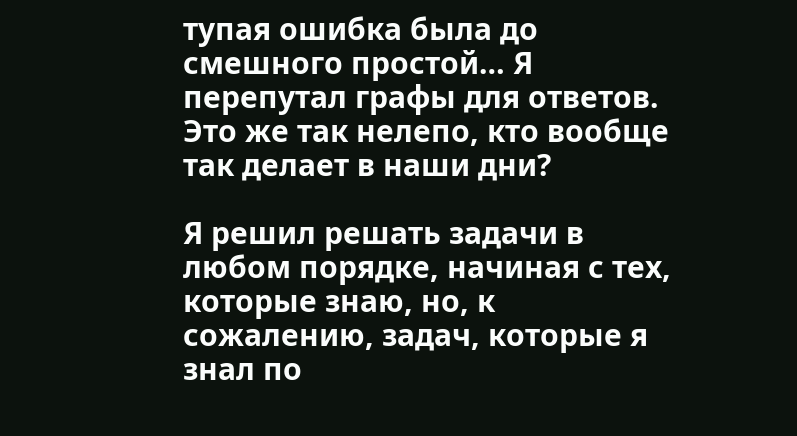тупая ошибка была до смешного простой… Я перепутал графы для ответов. Это же так нелепо, кто вообще так делает в наши дни?

Я решил решать задачи в любом порядке, начиная с тех, которые знаю, но, к сожалению, задач, которые я знал по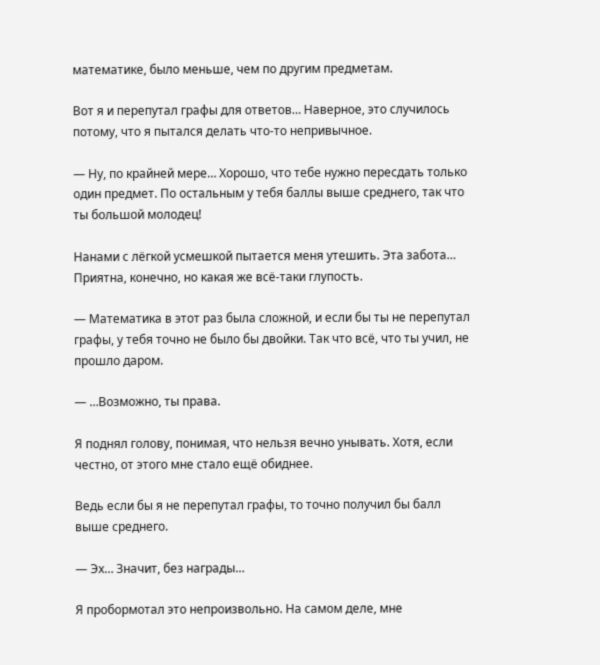математике, было меньше, чем по другим предметам.

Вот я и перепутал графы для ответов… Наверное, это случилось потому, что я пытался делать что-то непривычное.

— Ну, по крайней мере… Хорошо, что тебе нужно пересдать только один предмет. По остальным у тебя баллы выше среднего, так что ты большой молодец!

Нанами с лёгкой усмешкой пытается меня утешить. Эта забота… Приятна, конечно, но какая же всё-таки глупость.

— Математика в этот раз была сложной, и если бы ты не перепутал графы, у тебя точно не было бы двойки. Так что всё, что ты учил, не прошло даром.

— …Возможно, ты права.

Я поднял голову, понимая, что нельзя вечно унывать. Хотя, если честно, от этого мне стало ещё обиднее.

Ведь если бы я не перепутал графы, то точно получил бы балл выше среднего.

— Эх… Значит, без награды…

Я пробормотал это непроизвольно. На самом деле, мне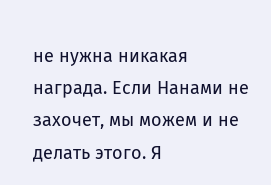не нужна никакая награда. Если Нанами не захочет, мы можем и не делать этого. Я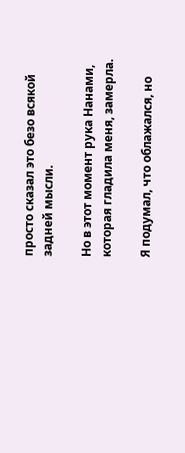просто сказал это безо всякой задней мысли.

Но в этот момент рука Нанами, которая гладила меня, замерла.

Я подумал, что облажался, но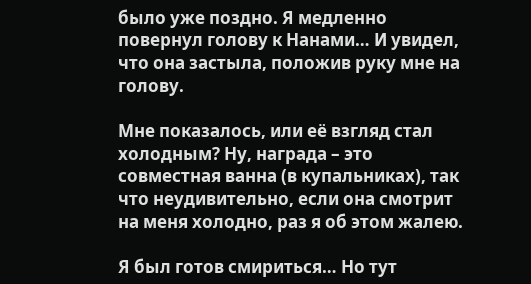было уже поздно. Я медленно повернул голову к Нанами… И увидел, что она застыла, положив руку мне на голову.

Мне показалось, или её взгляд стал холодным? Ну, награда – это совместная ванна (в купальниках), так что неудивительно, если она смотрит на меня холодно, раз я об этом жалею.

Я был готов смириться… Но тут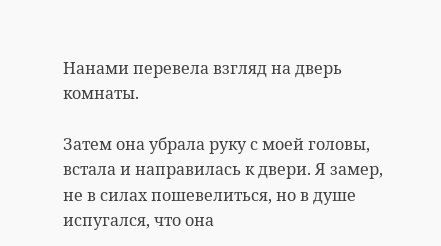Нанами перевела взгляд на дверь комнаты.

Затем она убрала руку с моей головы, встала и направилась к двери. Я замер, не в силах пошевелиться, но в душе испугался, что она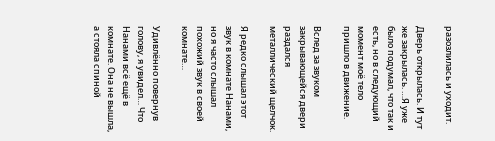разозлилась и уходит.

Дверь открылась. И тут же закрылась. …Я уже было подумал, что так и есть, но в следующий момент моё тело пришло в движение.

Вслед за звуком закрывающейся двери раздался металлический щелчок.

Я редко слышал этот звук в комнате Нанами, но я часто слышал похожий звук в своей комнате…

Удивлённо повернув голову, я увидел… Что Нанами всё ещё в комнате. Она не вышла, а стояла спиной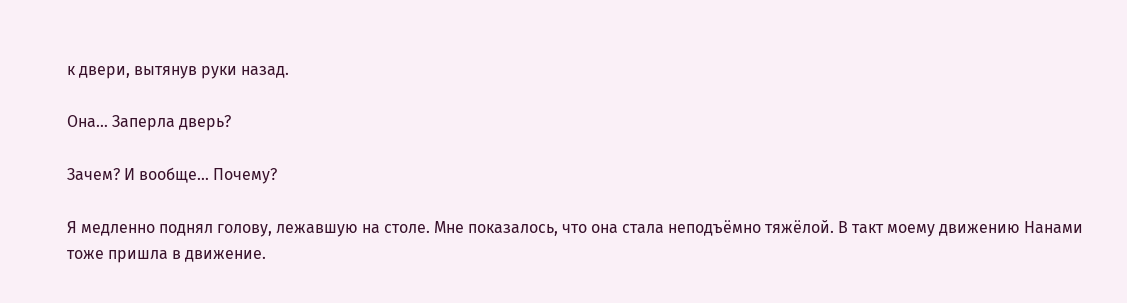к двери, вытянув руки назад.

Она… Заперла дверь?

Зачем? И вообще… Почему?

Я медленно поднял голову, лежавшую на столе. Мне показалось, что она стала неподъёмно тяжёлой. В такт моему движению Нанами тоже пришла в движение.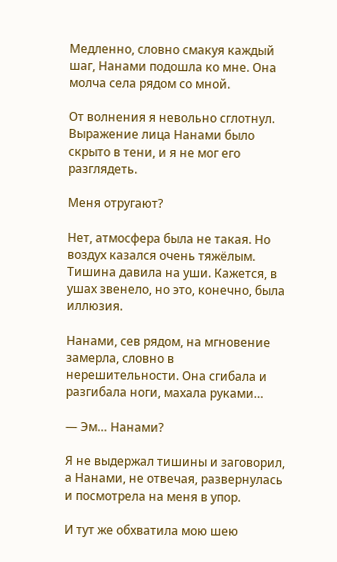Медленно, словно смакуя каждый шаг, Нанами подошла ко мне. Она молча села рядом со мной.

От волнения я невольно сглотнул. Выражение лица Нанами было скрыто в тени, и я не мог его разглядеть.

Меня отругают?

Нет, атмосфера была не такая. Но воздух казался очень тяжёлым. Тишина давила на уши. Кажется, в ушах звенело, но это, конечно, была иллюзия.

Нанами, сев рядом, на мгновение замерла, словно в нерешительности. Она сгибала и разгибала ноги, махала руками…

— Эм… Нанами?

Я не выдержал тишины и заговорил, а Нанами, не отвечая, развернулась и посмотрела на меня в упор.

И тут же обхватила мою шею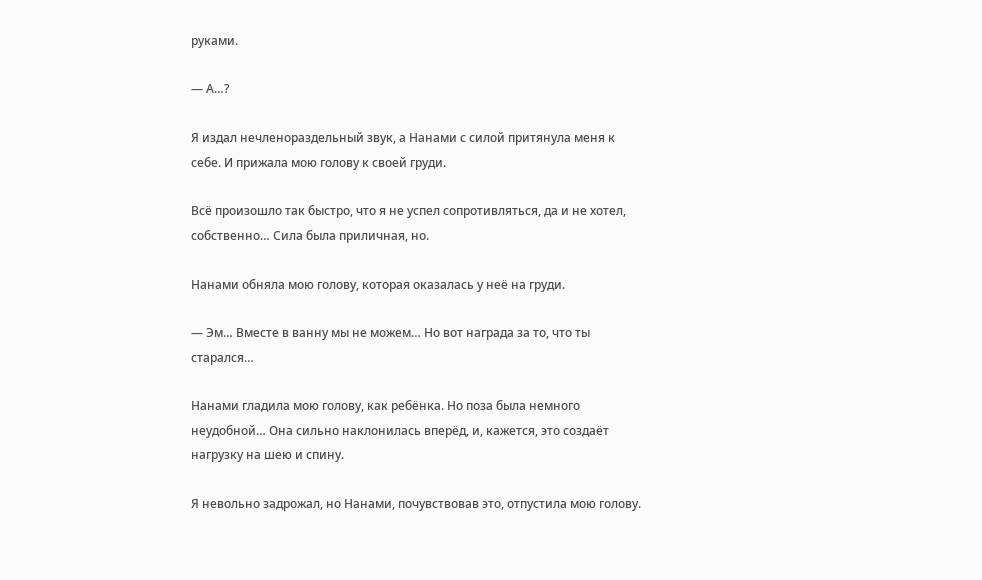руками.

— А…?

Я издал нечленораздельный звук, а Нанами с силой притянула меня к себе. И прижала мою голову к своей груди.

Всё произошло так быстро, что я не успел сопротивляться, да и не хотел, собственно… Сила была приличная, но.

Нанами обняла мою голову, которая оказалась у неё на груди.

— Эм… Вместе в ванну мы не можем… Но вот награда за то, что ты старался…

Нанами гладила мою голову, как ребёнка. Но поза была немного неудобной… Она сильно наклонилась вперёд, и, кажется, это создаёт нагрузку на шею и спину.

Я невольно задрожал, но Нанами, почувствовав это, отпустила мою голову.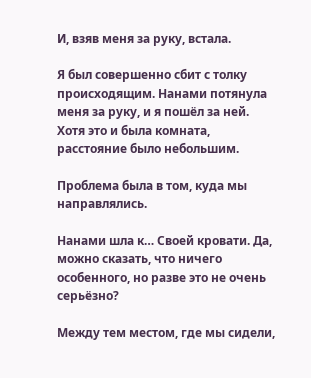И, взяв меня за руку, встала.

Я был совершенно сбит с толку происходящим. Нанами потянула меня за руку, и я пошёл за ней. Хотя это и была комната, расстояние было небольшим.

Проблема была в том, куда мы направлялись.

Нанами шла к… Своей кровати. Да, можно сказать, что ничего особенного, но разве это не очень серьёзно?

Между тем местом, где мы сидели,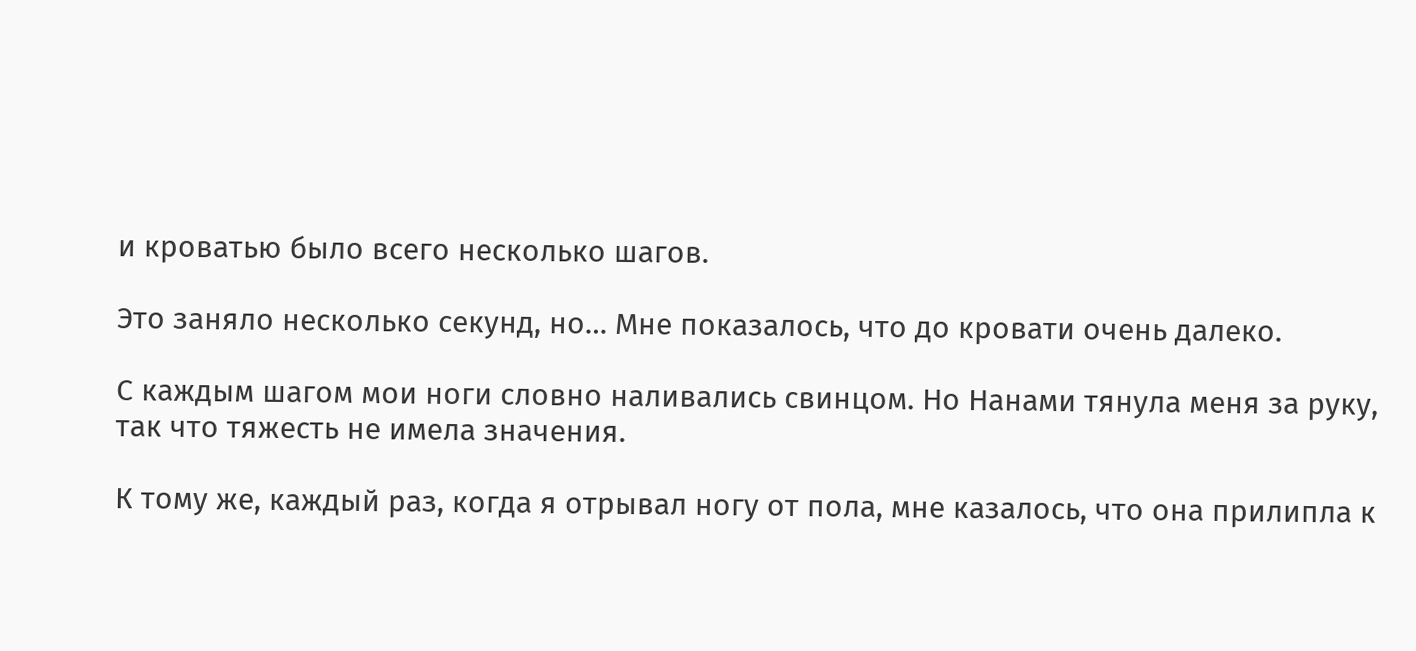и кроватью было всего несколько шагов.

Это заняло несколько секунд, но… Мне показалось, что до кровати очень далеко.

С каждым шагом мои ноги словно наливались свинцом. Но Нанами тянула меня за руку, так что тяжесть не имела значения.

К тому же, каждый раз, когда я отрывал ногу от пола, мне казалось, что она прилипла к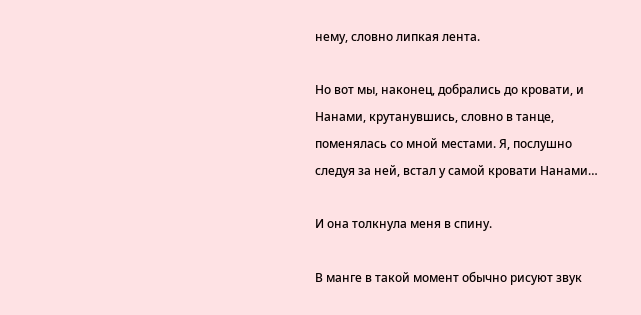нему, словно липкая лента.

Но вот мы, наконец, добрались до кровати, и Нанами, крутанувшись, словно в танце, поменялась со мной местами. Я, послушно следуя за ней, встал у самой кровати Нанами…

И она толкнула меня в спину.

В манге в такой момент обычно рисуют звук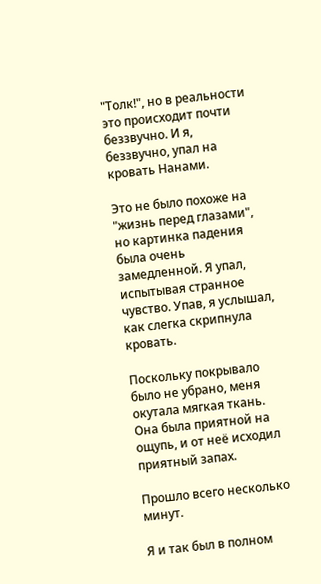"Толк!", но в реальности это происходит почти беззвучно. И я, беззвучно, упал на кровать Нанами.

Это не было похоже на "жизнь перед глазами", но картинка падения была очень замедленной. Я упал, испытывая странное чувство. Упав, я услышал, как слегка скрипнула кровать.

Поскольку покрывало было не убрано, меня окутала мягкая ткань. Она была приятной на ощупь, и от неё исходил приятный запах.

Прошло всего несколько минут.

Я и так был в полном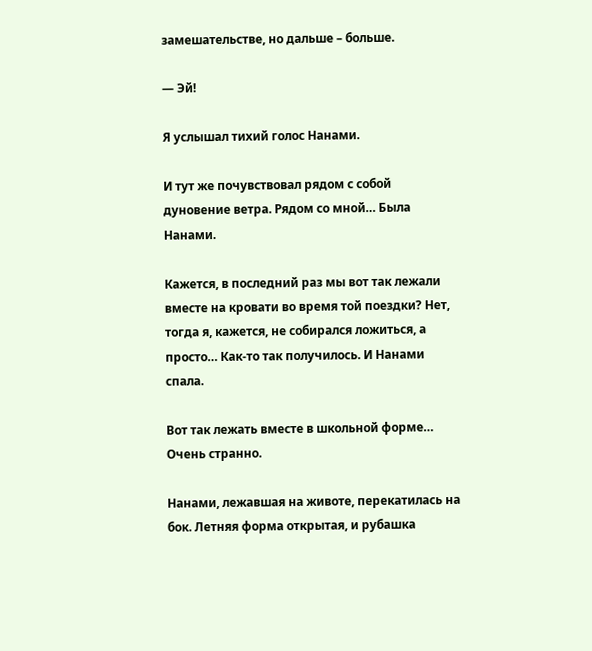замешательстве, но дальше – больше.

— Эй!

Я услышал тихий голос Нанами.

И тут же почувствовал рядом с собой дуновение ветра. Рядом со мной… Была Нанами.

Кажется, в последний раз мы вот так лежали вместе на кровати во время той поездки? Нет, тогда я, кажется, не собирался ложиться, а просто… Как-то так получилось. И Нанами спала.

Вот так лежать вместе в школьной форме… Очень странно.

Нанами, лежавшая на животе, перекатилась на бок. Летняя форма открытая, и рубашка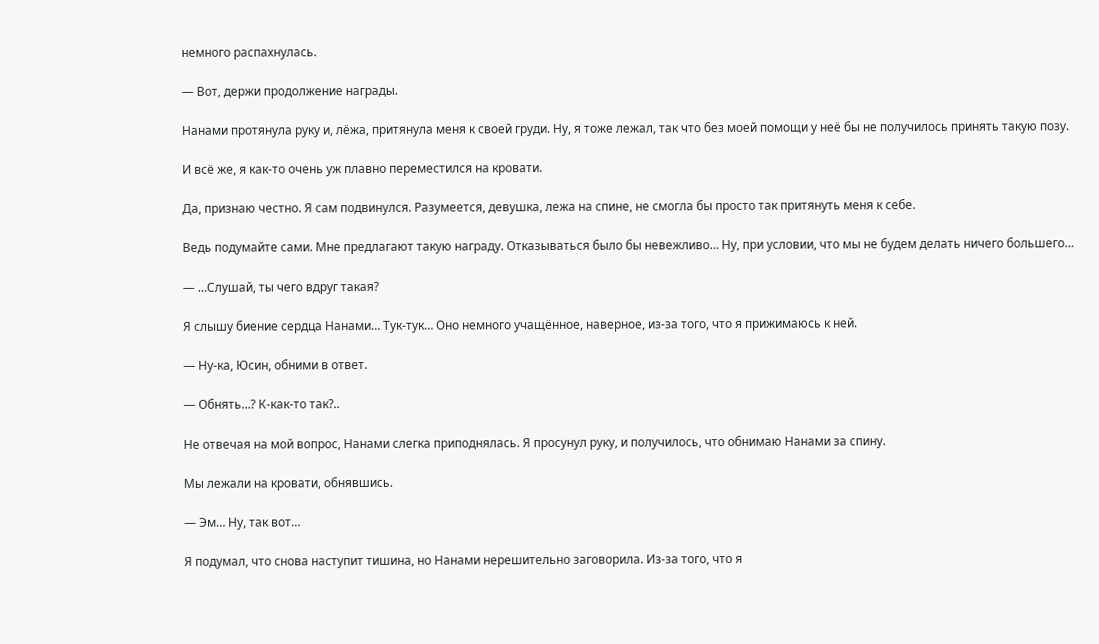немного распахнулась.

— Вот, держи продолжение награды.

Нанами протянула руку и, лёжа, притянула меня к своей груди. Ну, я тоже лежал, так что без моей помощи у неё бы не получилось принять такую позу.

И всё же, я как-то очень уж плавно переместился на кровати.

Да, признаю честно. Я сам подвинулся. Разумеется, девушка, лежа на спине, не смогла бы просто так притянуть меня к себе.

Ведь подумайте сами. Мне предлагают такую награду. Отказываться было бы невежливо… Ну, при условии, что мы не будем делать ничего большего…

— …Слушай, ты чего вдруг такая?

Я слышу биение сердца Нанами… Тук-тук… Оно немного учащённое, наверное, из-за того, что я прижимаюсь к ней.

— Ну-ка, Юсин, обними в ответ.

— Обнять…? К-как-то так?..

Не отвечая на мой вопрос, Нанами слегка приподнялась. Я просунул руку, и получилось, что обнимаю Нанами за спину.

Мы лежали на кровати, обнявшись.

— Эм… Ну, так вот…

Я подумал, что снова наступит тишина, но Нанами нерешительно заговорила. Из-за того, что я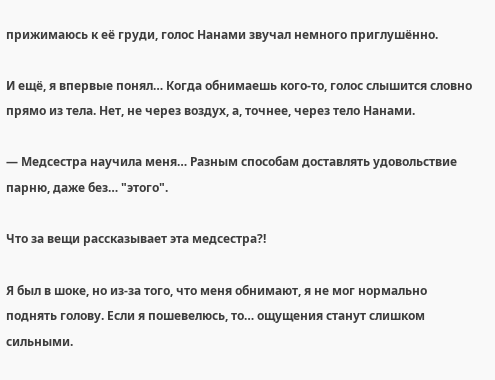прижимаюсь к её груди, голос Нанами звучал немного приглушённо.

И ещё, я впервые понял… Когда обнимаешь кого-то, голос слышится словно прямо из тела. Нет, не через воздух, а, точнее, через тело Нанами.

— Медсестра научила меня… Разным способам доставлять удовольствие парню, даже без… "этого".

Что за вещи рассказывает эта медсестра?!

Я был в шоке, но из-за того, что меня обнимают, я не мог нормально поднять голову. Если я пошевелюсь, то… ощущения станут слишком сильными.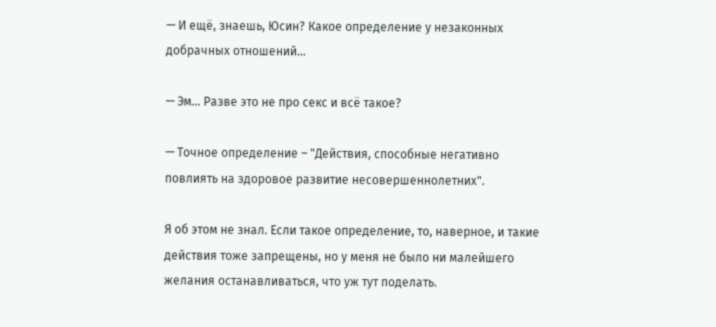— И ещё, знаешь, Юсин? Какое определение у незаконных добрачных отношений…

— Эм… Разве это не про секс и всё такое?

— Точное определение – "Действия, способные негативно повлиять на здоровое развитие несовершеннолетних".

Я об этом не знал. Если такое определение, то, наверное, и такие действия тоже запрещены, но у меня не было ни малейшего желания останавливаться, что уж тут поделать.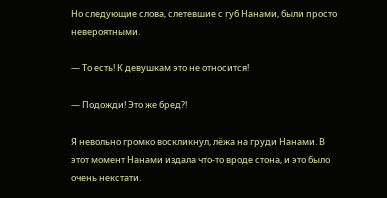Но следующие слова, слетевшие с губ Нанами, были просто невероятными.

— То есть! К девушкам это не относится!

— Подожди! Это же бред?!

Я невольно громко воскликнул, лёжа на груди Нанами. В этот момент Нанами издала что-то вроде стона, и это было очень некстати.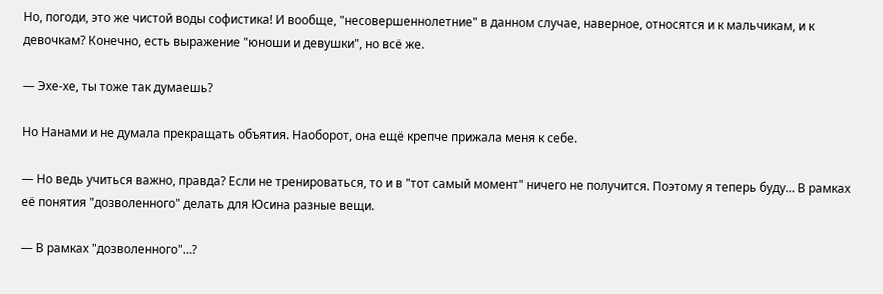Но, погоди, это же чистой воды софистика! И вообще, "несовершеннолетние" в данном случае, наверное, относятся и к мальчикам, и к девочкам? Конечно, есть выражение "юноши и девушки", но всё же.

— Эхе-хе, ты тоже так думаешь?

Но Нанами и не думала прекращать объятия. Наоборот, она ещё крепче прижала меня к себе.

— Но ведь учиться важно, правда? Если не тренироваться, то и в "тот самый момент" ничего не получится. Поэтому я теперь буду… В рамках её понятия "дозволенного" делать для Юсина разные вещи.

— В рамках "дозволенного"…?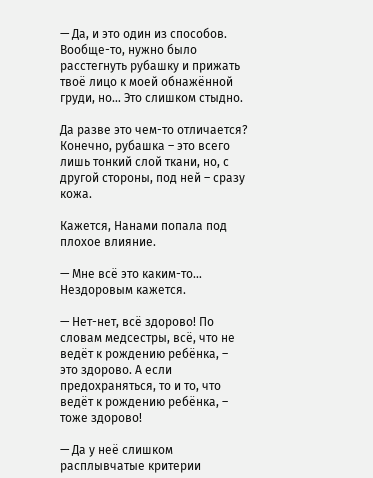— Да, и это один из способов. Вообще-то, нужно было расстегнуть рубашку и прижать твоё лицо к моей обнажённой груди, но… Это слишком стыдно.

Да разве это чем-то отличается? Конечно, рубашка – это всего лишь тонкий слой ткани, но, с другой стороны, под ней – сразу кожа.

Кажется, Нанами попала под плохое влияние.

— Мне всё это каким-то… Нездоровым кажется.

— Нет-нет, всё здорово! По словам медсестры, всё, что не ведёт к рождению ребёнка, – это здорово. А если предохраняться, то и то, что ведёт к рождению ребёнка, – тоже здорово!

— Да у неё слишком расплывчатые критерии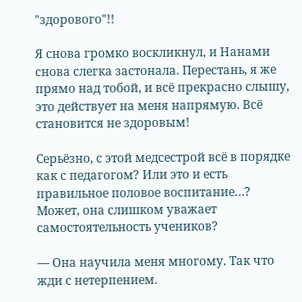"здорового"!!

Я снова громко воскликнул, и Нанами снова слегка застонала. Перестань, я же прямо над тобой, и всё прекрасно слышу, это действует на меня напрямую. Всё становится не здоровым!

Серьёзно, с этой медсестрой всё в порядке как с педагогом? Или это и есть правильное половое воспитание…? Может, она слишком уважает самостоятельность учеников?

— Она научила меня многому. Так что жди с нетерпением.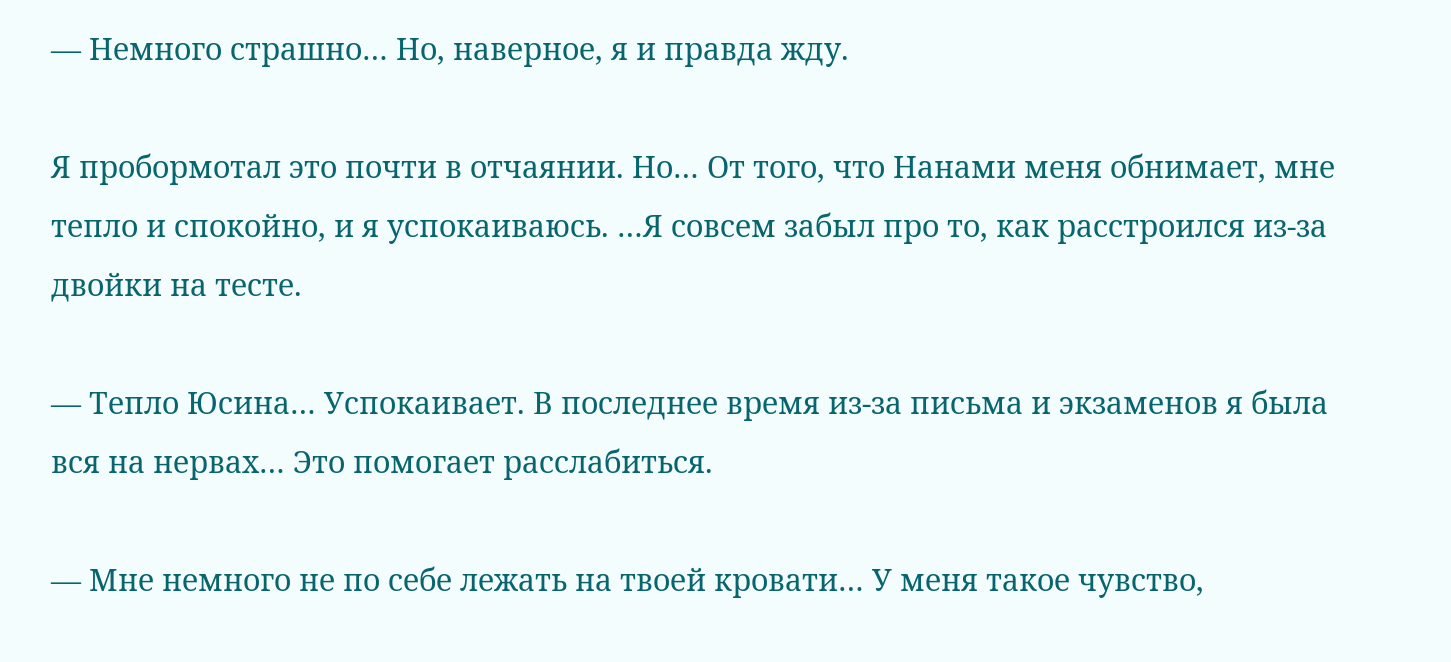— Немного страшно… Но, наверное, я и правда жду.

Я пробормотал это почти в отчаянии. Но… От того, что Нанами меня обнимает, мне тепло и спокойно, и я успокаиваюсь. …Я совсем забыл про то, как расстроился из-за двойки на тесте.

— Тепло Юсина… Успокаивает. В последнее время из-за письма и экзаменов я была вся на нервах… Это помогает расслабиться.

— Мне немного не по себе лежать на твоей кровати… У меня такое чувство,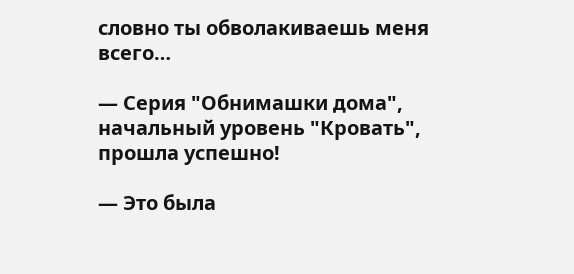словно ты обволакиваешь меня всего…

— Серия "Обнимашки дома", начальный уровень "Кровать", прошла успешно!

— Это была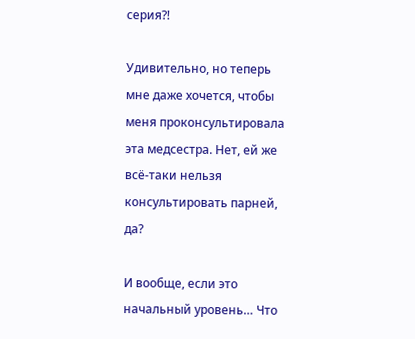серия?!

Удивительно, но теперь мне даже хочется, чтобы меня проконсультировала эта медсестра. Нет, ей же всё-таки нельзя консультировать парней, да?

И вообще, если это начальный уровень… Что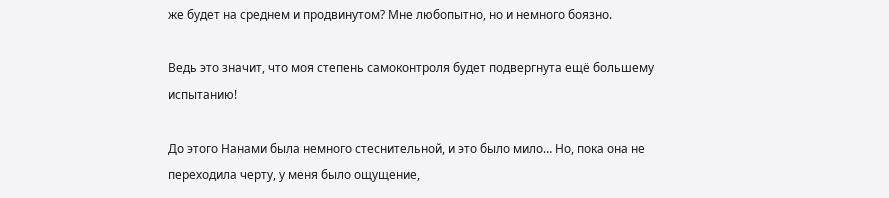же будет на среднем и продвинутом? Мне любопытно, но и немного боязно.

Ведь это значит, что моя степень самоконтроля будет подвергнута ещё большему испытанию!

До этого Нанами была немного стеснительной, и это было мило… Но, пока она не переходила черту, у меня было ощущение,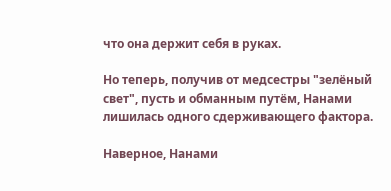что она держит себя в руках.

Но теперь, получив от медсестры "зелёный свет", пусть и обманным путём, Нанами лишилась одного сдерживающего фактора.

Наверное, Нанами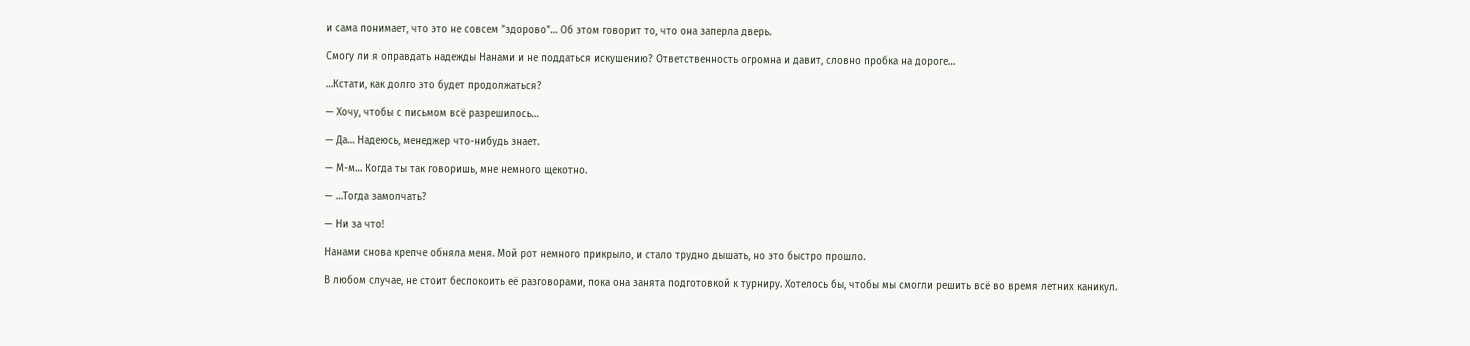и сама понимает, что это не совсем "здорово"… Об этом говорит то, что она заперла дверь.

Смогу ли я оправдать надежды Нанами и не поддаться искушению? Ответственность огромна и давит, словно пробка на дороге…

…Кстати, как долго это будет продолжаться?

— Хочу, чтобы с письмом всё разрешилось…

— Да… Надеюсь, менеджер что-нибудь знает.

— М-м… Когда ты так говоришь, мне немного щекотно.

— …Тогда замолчать?

— Ни за что!

Нанами снова крепче обняла меня. Мой рот немного прикрыло, и стало трудно дышать, но это быстро прошло.

В любом случае, не стоит беспокоить её разговорами, пока она занята подготовкой к турниру. Хотелось бы, чтобы мы смогли решить всё во время летних каникул.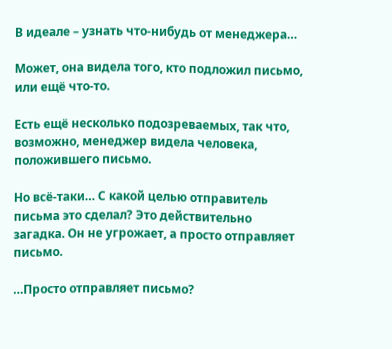В идеале – узнать что-нибудь от менеджера…

Может, она видела того, кто подложил письмо, или ещё что-то.

Есть ещё несколько подозреваемых, так что, возможно, менеджер видела человека, положившего письмо.

Но всё-таки… С какой целью отправитель письма это сделал? Это действительно загадка. Он не угрожает, а просто отправляет письмо.

…Просто отправляет письмо?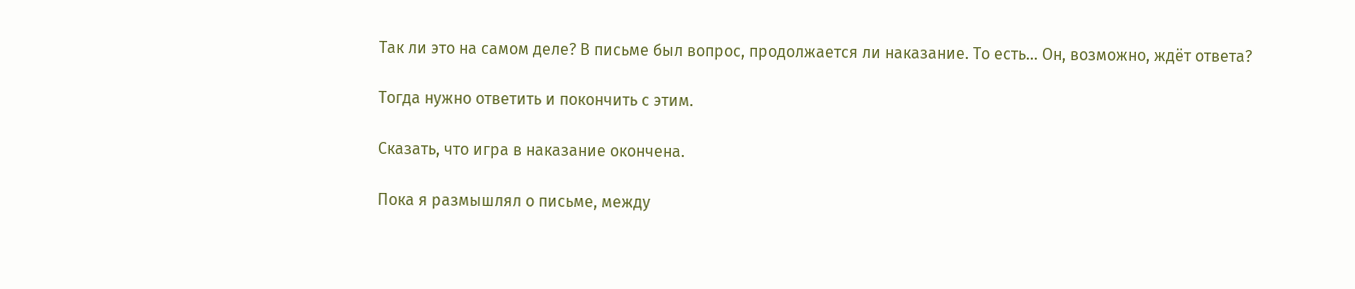Так ли это на самом деле? В письме был вопрос, продолжается ли наказание. То есть… Он, возможно, ждёт ответа?

Тогда нужно ответить и покончить с этим.

Сказать, что игра в наказание окончена.

Пока я размышлял о письме, между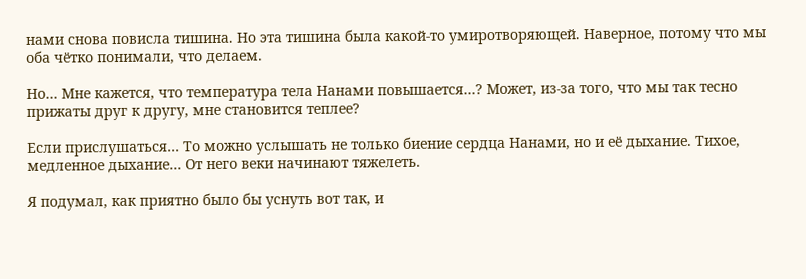нами снова повисла тишина. Но эта тишина была какой-то умиротворяющей. Наверное, потому что мы оба чётко понимали, что делаем.

Но… Мне кажется, что температура тела Нанами повышается…? Может, из-за того, что мы так тесно прижаты друг к другу, мне становится теплее?

Если прислушаться… То можно услышать не только биение сердца Нанами, но и её дыхание. Тихое, медленное дыхание… От него веки начинают тяжелеть.

Я подумал, как приятно было бы уснуть вот так, и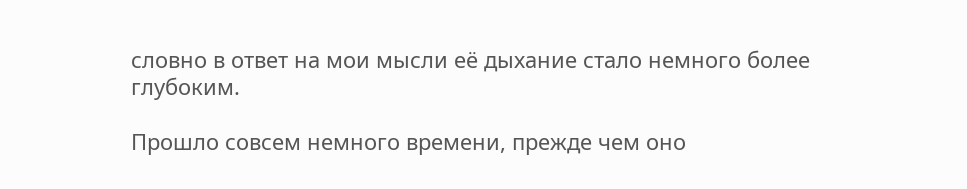словно в ответ на мои мысли её дыхание стало немного более глубоким.

Прошло совсем немного времени, прежде чем оно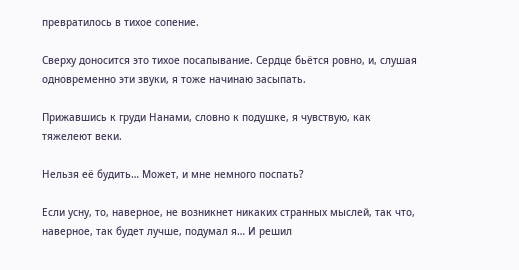превратилось в тихое сопение.

Сверху доносится это тихое посапывание. Сердце бьётся ровно, и, слушая одновременно эти звуки, я тоже начинаю засыпать.

Прижавшись к груди Нанами, словно к подушке, я чувствую, как тяжелеют веки.

Нельзя её будить… Может, и мне немного поспать?

Если усну, то, наверное, не возникнет никаких странных мыслей, так что, наверное, так будет лучше, подумал я… И решил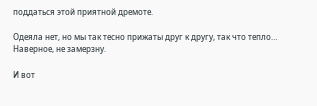поддаться этой приятной дремоте.

Одеяла нет, но мы так тесно прижаты друг к другу, так что тепло… Наверное, не замерзну.

И вот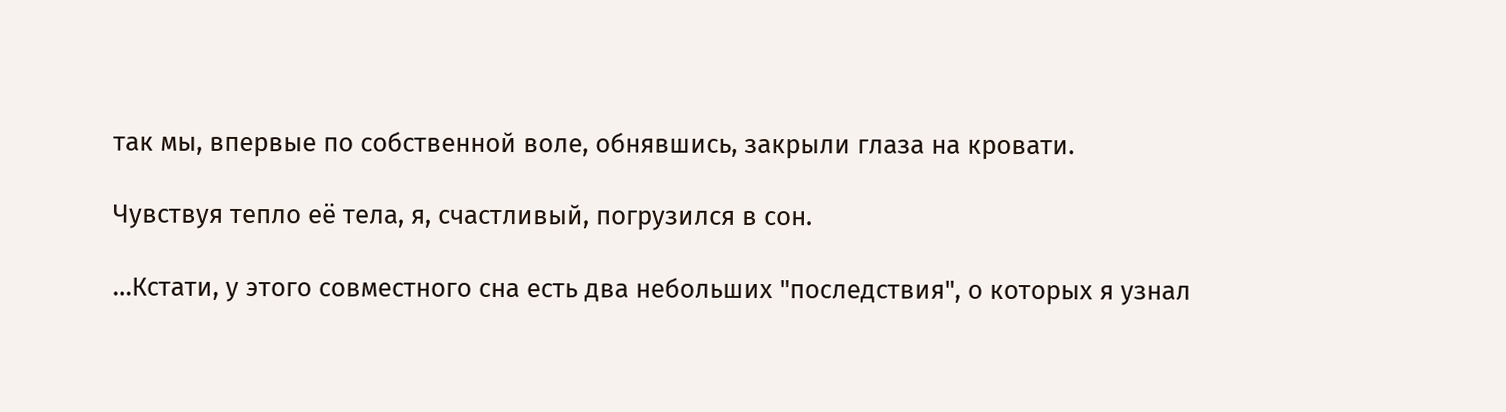так мы, впервые по собственной воле, обнявшись, закрыли глаза на кровати.

Чувствуя тепло её тела, я, счастливый, погрузился в сон.

…Кстати, у этого совместного сна есть два небольших "последствия", о которых я узнал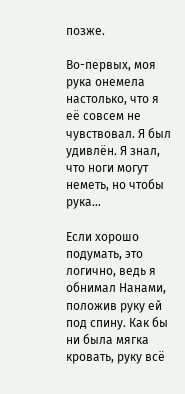позже.

Во-первых, моя рука онемела настолько, что я её совсем не чувствовал. Я был удивлён. Я знал, что ноги могут неметь, но чтобы рука…

Если хорошо подумать, это логично, ведь я обнимал Нанами, положив руку ей под спину. Как бы ни была мягка кровать, руку всё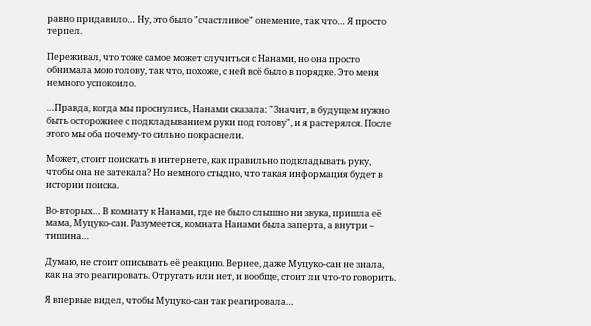равно придавило… Ну, это было "счастливое" онемение, так что… Я просто терпел.

Переживал, что тоже самое может случиться с Нанами, но она просто обнимала мою голову, так что, похоже, с ней всё было в порядке. Это меня немного успокоило.

…Правда, когда мы проснулись, Нанами сказала: "Значит, в будущем нужно быть осторожнее с подкладыванием руки под голову", и я растерялся. После этого мы оба почему-то сильно покраснели.

Может, стоит поискать в интернете, как правильно подкладывать руку, чтобы она не затекала? Но немного стыдно, что такая информация будет в истории поиска.

Во-вторых… В комнату к Нанами, где не было слышно ни звука, пришла её мама, Муцуко-сан. Разумеется, комната Нанами была заперта, а внутри – тишина…

Думаю, не стоит описывать её реакцию. Вернее, даже Муцуко-сан не знала, как на это реагировать. Отругать или нет, и вообще, стоит ли что-то говорить.

Я впервые видел, чтобы Муцуко-сан так реагировала…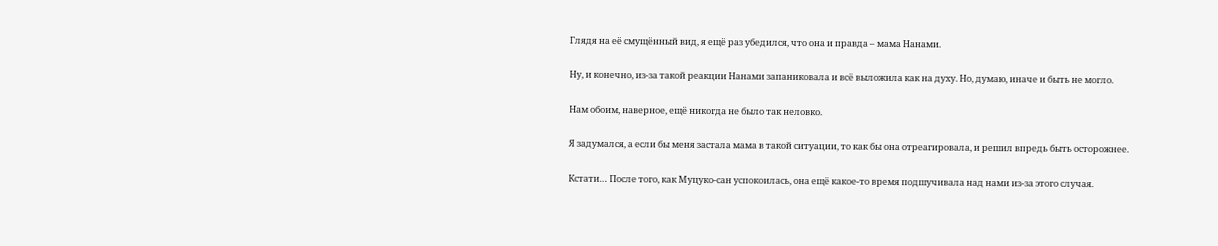Глядя на её смущённый вид, я ещё раз убедился, что она и правда – мама Нанами.

Ну, и конечно, из-за такой реакции Нанами запаниковала и всё выложила как на духу. Но, думаю, иначе и быть не могло.

Нам обоим, наверное, ещё никогда не было так неловко.

Я задумался, а если бы меня застала мама в такой ситуации, то как бы она отреагировала, и решил впредь быть осторожнее.

Кстати… После того, как Муцуко-сан успокоилась, она ещё какое-то время подшучивала над нами из-за этого случая.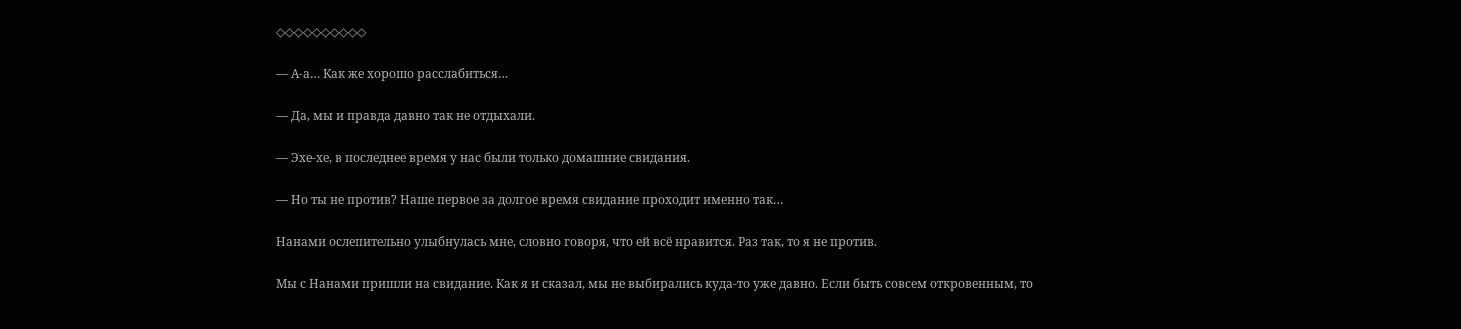◇◇◇◇◇◇◇◇◇◇

— А-а… Как же хорошо расслабиться…

— Да, мы и правда давно так не отдыхали.

— Эхе-хе, в последнее время у нас были только домашние свидания.

— Но ты не против? Наше первое за долгое время свидание проходит именно так…

Нанами ослепительно улыбнулась мне, словно говоря, что ей всё нравится. Раз так, то я не против.

Мы с Нанами пришли на свидание. Как я и сказал, мы не выбирались куда-то уже давно. Если быть совсем откровенным, то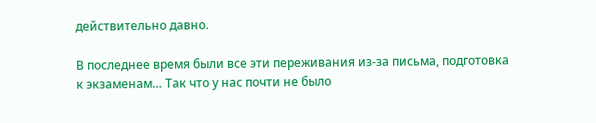действительно давно.

В последнее время были все эти переживания из-за письма, подготовка к экзаменам… Так что у нас почти не было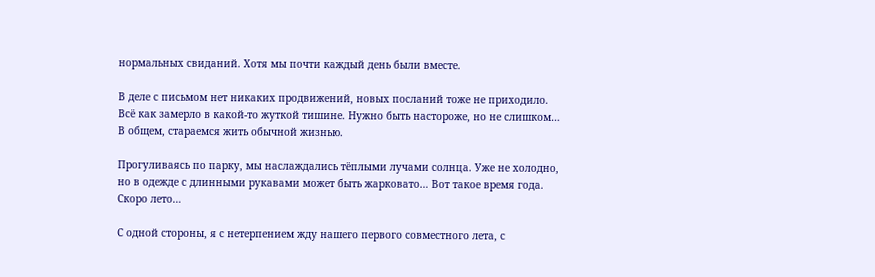нормальных свиданий. Хотя мы почти каждый день были вместе.

В деле с письмом нет никаких продвижений, новых посланий тоже не приходило. Всё как замерло в какой-то жуткой тишине. Нужно быть настороже, но не слишком… В общем, стараемся жить обычной жизнью.

Прогуливаясь по парку, мы наслаждались тёплыми лучами солнца. Уже не холодно, но в одежде с длинными рукавами может быть жарковато… Вот такое время года. Скоро лето…

С одной стороны, я с нетерпением жду нашего первого совместного лета, с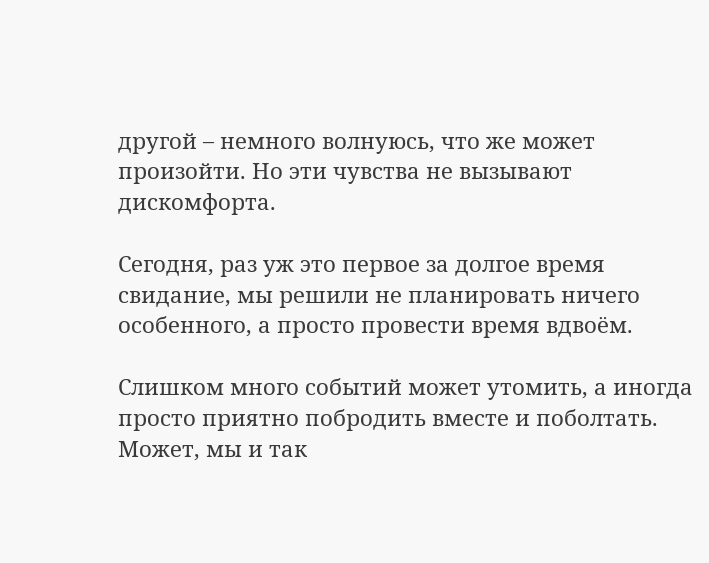другой – немного волнуюсь, что же может произойти. Но эти чувства не вызывают дискомфорта.

Сегодня, раз уж это первое за долгое время свидание, мы решили не планировать ничего особенного, а просто провести время вдвоём.

Слишком много событий может утомить, а иногда просто приятно побродить вместе и поболтать. Может, мы и так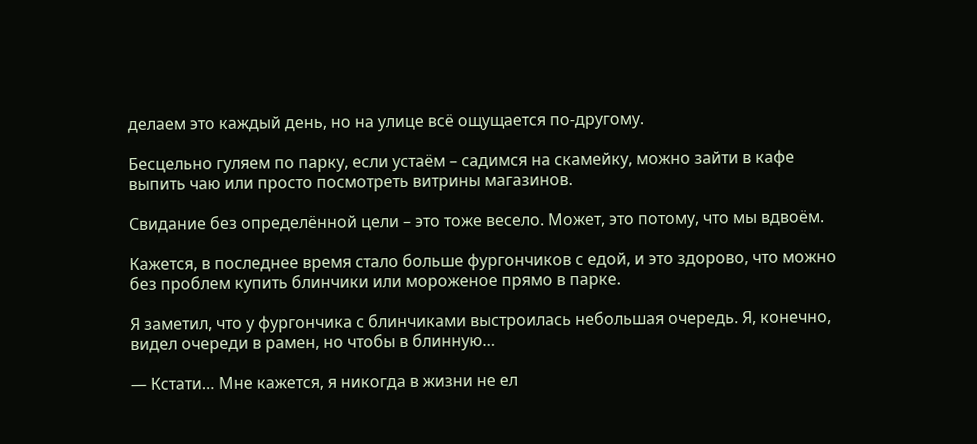делаем это каждый день, но на улице всё ощущается по-другому.

Бесцельно гуляем по парку, если устаём – садимся на скамейку, можно зайти в кафе выпить чаю или просто посмотреть витрины магазинов.

Свидание без определённой цели – это тоже весело. Может, это потому, что мы вдвоём.

Кажется, в последнее время стало больше фургончиков с едой, и это здорово, что можно без проблем купить блинчики или мороженое прямо в парке.

Я заметил, что у фургончика с блинчиками выстроилась небольшая очередь. Я, конечно, видел очереди в рамен, но чтобы в блинную…

— Кстати… Мне кажется, я никогда в жизни не ел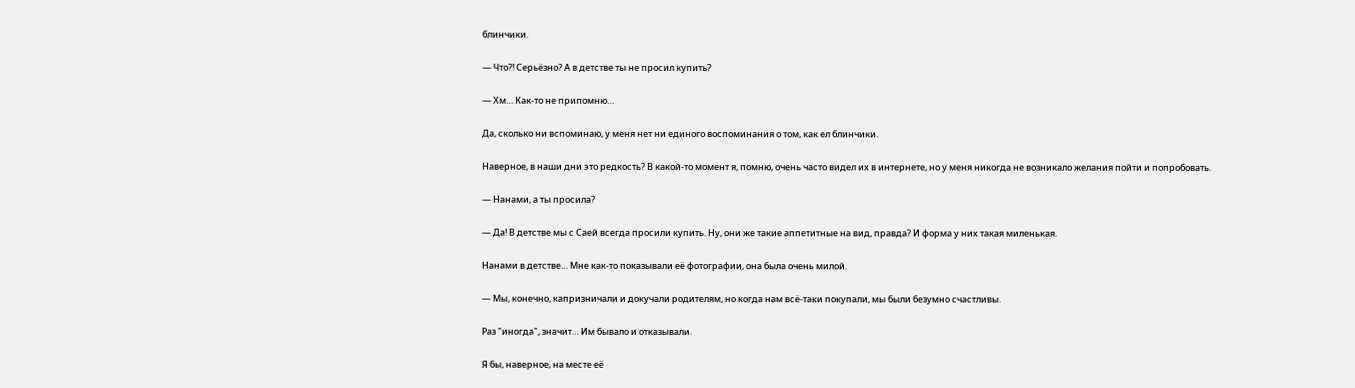блинчики.

— Что?! Серьёзно? А в детстве ты не просил купить?

— Хм… Как-то не припомню…

Да, сколько ни вспоминаю, у меня нет ни единого воспоминания о том, как ел блинчики.

Наверное, в наши дни это редкость? В какой-то момент я, помню, очень часто видел их в интернете, но у меня никогда не возникало желания пойти и попробовать.

— Нанами, а ты просила?

— Да! В детстве мы с Саей всегда просили купить. Ну, они же такие аппетитные на вид, правда? И форма у них такая миленькая.

Нанами в детстве… Мне как-то показывали её фотографии, она была очень милой.

— Мы, конечно, капризничали и докучали родителям, но когда нам всё-таки покупали, мы были безумно счастливы.

Раз "иногда", значит… Им бывало и отказывали.

Я бы, наверное, на месте её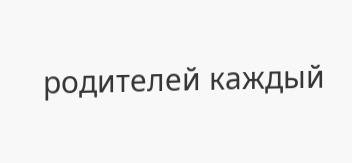родителей каждый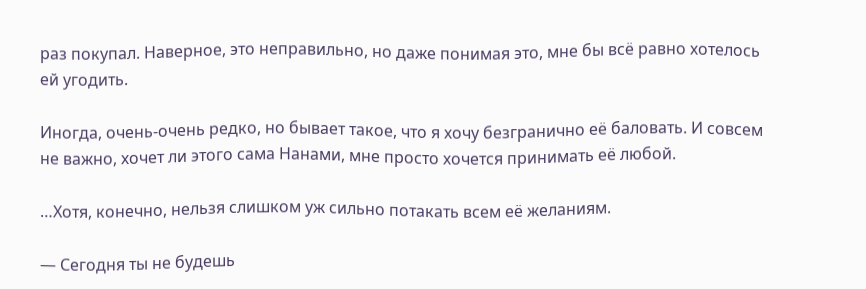раз покупал. Наверное, это неправильно, но даже понимая это, мне бы всё равно хотелось ей угодить.

Иногда, очень-очень редко, но бывает такое, что я хочу безгранично её баловать. И совсем не важно, хочет ли этого сама Нанами, мне просто хочется принимать её любой.

…Хотя, конечно, нельзя слишком уж сильно потакать всем её желаниям.

— Сегодня ты не будешь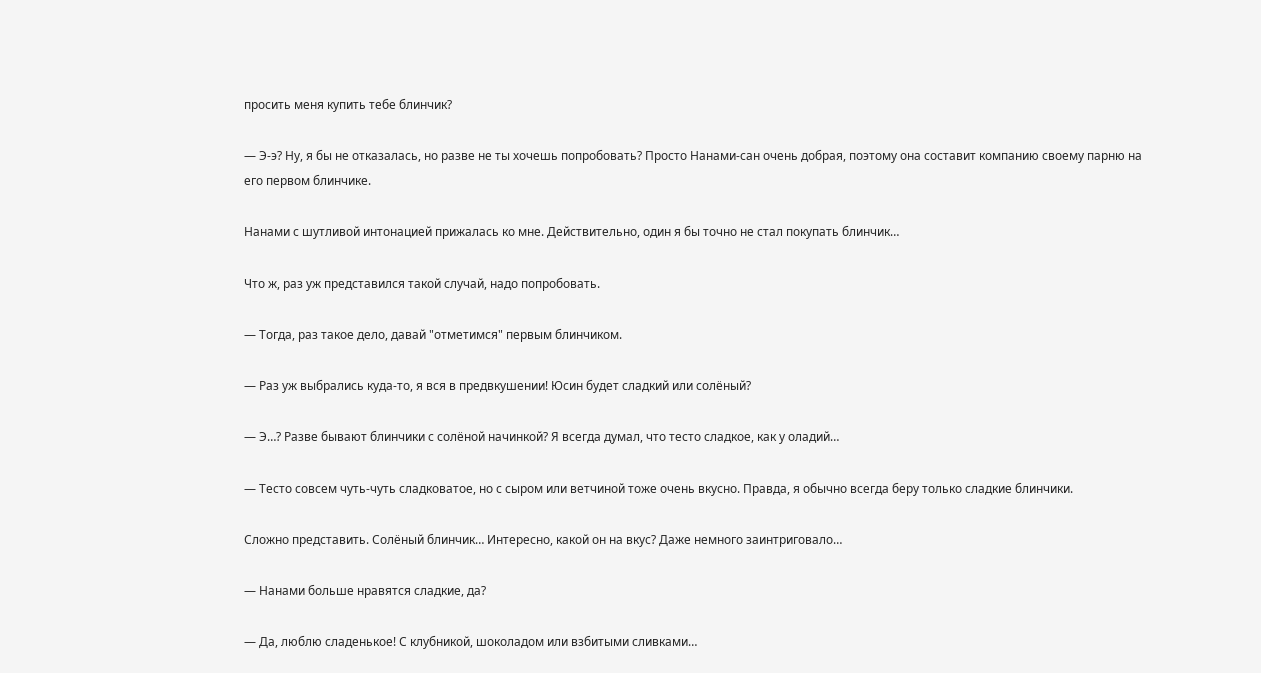просить меня купить тебе блинчик?

— Э-э? Ну, я бы не отказалась, но разве не ты хочешь попробовать? Просто Нанами-сан очень добрая, поэтому она составит компанию своему парню на его первом блинчике.

Нанами с шутливой интонацией прижалась ко мне. Действительно, один я бы точно не стал покупать блинчик…

Что ж, раз уж представился такой случай, надо попробовать.

— Тогда, раз такое дело, давай "отметимся" первым блинчиком.

— Раз уж выбрались куда-то, я вся в предвкушении! Юсин будет сладкий или солёный?

— Э…? Разве бывают блинчики с солёной начинкой? Я всегда думал, что тесто сладкое, как у оладий…

— Тесто совсем чуть-чуть сладковатое, но с сыром или ветчиной тоже очень вкусно. Правда, я обычно всегда беру только сладкие блинчики.

Сложно представить. Солёный блинчик… Интересно, какой он на вкус? Даже немного заинтриговало…

— Нанами больше нравятся сладкие, да?

— Да, люблю сладенькое! С клубникой, шоколадом или взбитыми сливками…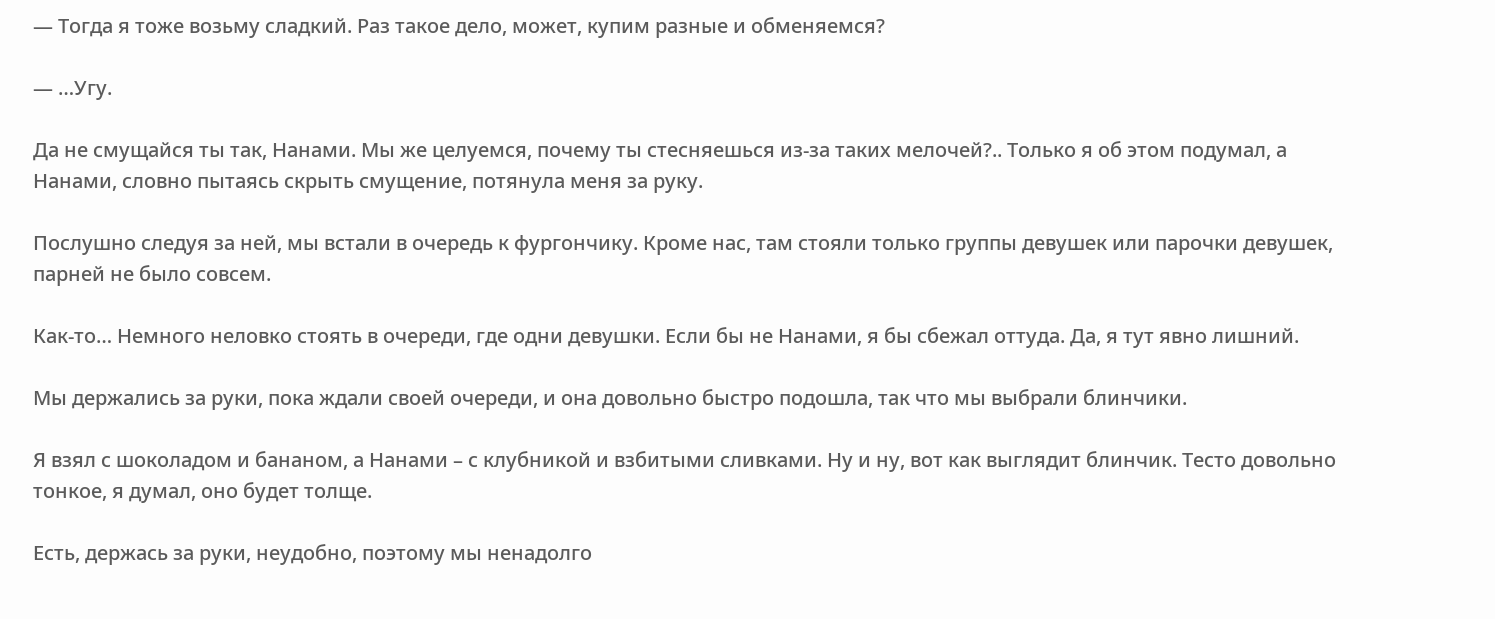— Тогда я тоже возьму сладкий. Раз такое дело, может, купим разные и обменяемся?

— …Угу.

Да не смущайся ты так, Нанами. Мы же целуемся, почему ты стесняешься из-за таких мелочей?.. Только я об этом подумал, а Нанами, словно пытаясь скрыть смущение, потянула меня за руку.

Послушно следуя за ней, мы встали в очередь к фургончику. Кроме нас, там стояли только группы девушек или парочки девушек, парней не было совсем.

Как-то… Немного неловко стоять в очереди, где одни девушки. Если бы не Нанами, я бы сбежал оттуда. Да, я тут явно лишний.

Мы держались за руки, пока ждали своей очереди, и она довольно быстро подошла, так что мы выбрали блинчики.

Я взял с шоколадом и бананом, а Нанами – с клубникой и взбитыми сливками. Ну и ну, вот как выглядит блинчик. Тесто довольно тонкое, я думал, оно будет толще.

Есть, держась за руки, неудобно, поэтому мы ненадолго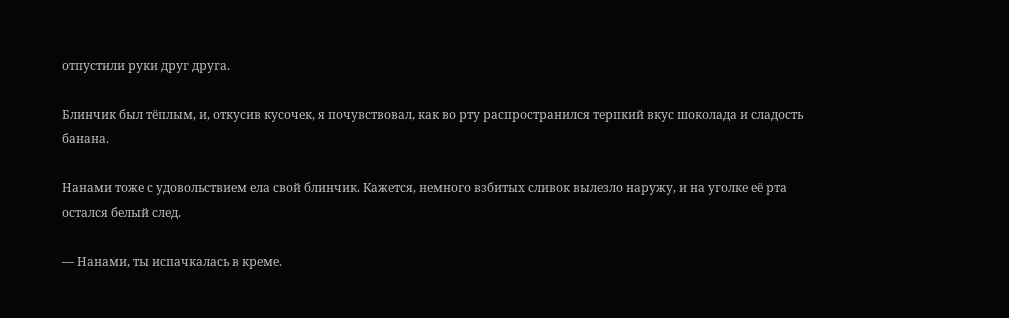отпустили руки друг друга.

Блинчик был тёплым, и, откусив кусочек, я почувствовал, как во рту распространился терпкий вкус шоколада и сладость банана.

Нанами тоже с удовольствием ела свой блинчик. Кажется, немного взбитых сливок вылезло наружу, и на уголке её рта остался белый след.

— Нанами, ты испачкалась в креме.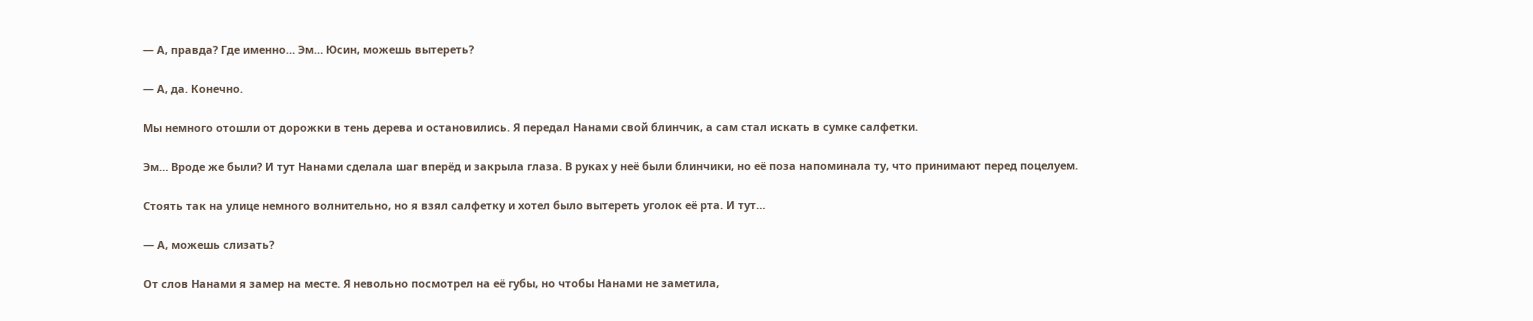— А, правда? Где именно… Эм… Юсин, можешь вытереть?

— А, да. Конечно.

Мы немного отошли от дорожки в тень дерева и остановились. Я передал Нанами свой блинчик, а сам стал искать в сумке салфетки.

Эм… Вроде же были? И тут Нанами сделала шаг вперёд и закрыла глаза. В руках у неё были блинчики, но её поза напоминала ту, что принимают перед поцелуем.

Стоять так на улице немного волнительно, но я взял салфетку и хотел было вытереть уголок её рта. И тут…

— А, можешь слизать?

От слов Нанами я замер на месте. Я невольно посмотрел на её губы, но чтобы Нанами не заметила,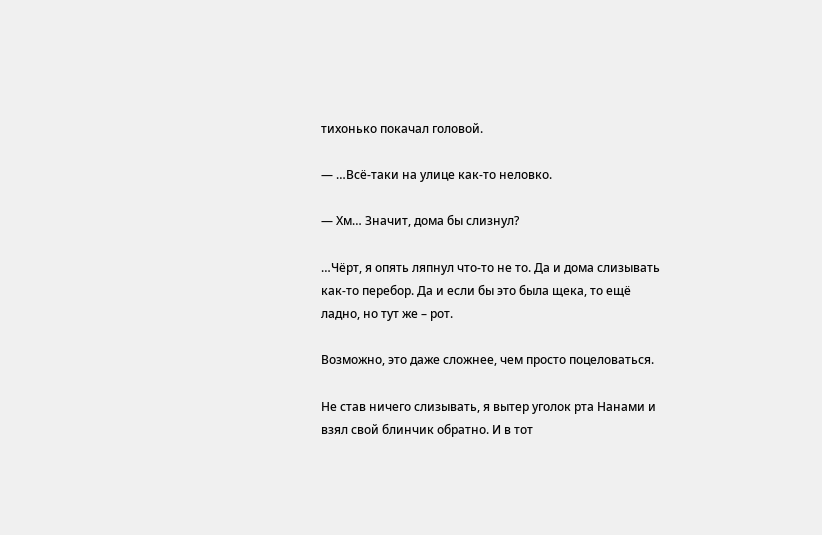тихонько покачал головой.

— …Всё-таки на улице как-то неловко.

— Хм… Значит, дома бы слизнул?

…Чёрт, я опять ляпнул что-то не то. Да и дома слизывать как-то перебор. Да и если бы это была щека, то ещё ладно, но тут же – рот.

Возможно, это даже сложнее, чем просто поцеловаться.

Не став ничего слизывать, я вытер уголок рта Нанами и взял свой блинчик обратно. И в тот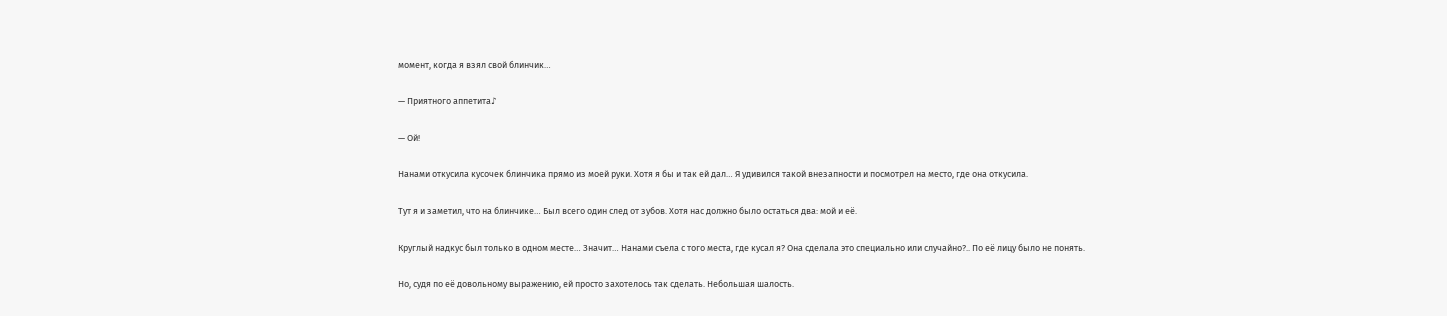момент, когда я взял свой блинчик…

— Приятного аппетита♪

— Ой!

Нанами откусила кусочек блинчика прямо из моей руки. Хотя я бы и так ей дал… Я удивился такой внезапности и посмотрел на место, где она откусила.

Тут я и заметил, что на блинчике… Был всего один след от зубов. Хотя нас должно было остаться два: мой и её.

Круглый надкус был только в одном месте… Значит… Нанами съела с того места, где кусал я? Она сделала это специально или случайно?.. По её лицу было не понять.

Но, судя по её довольному выражению, ей просто захотелось так сделать. Небольшая шалость.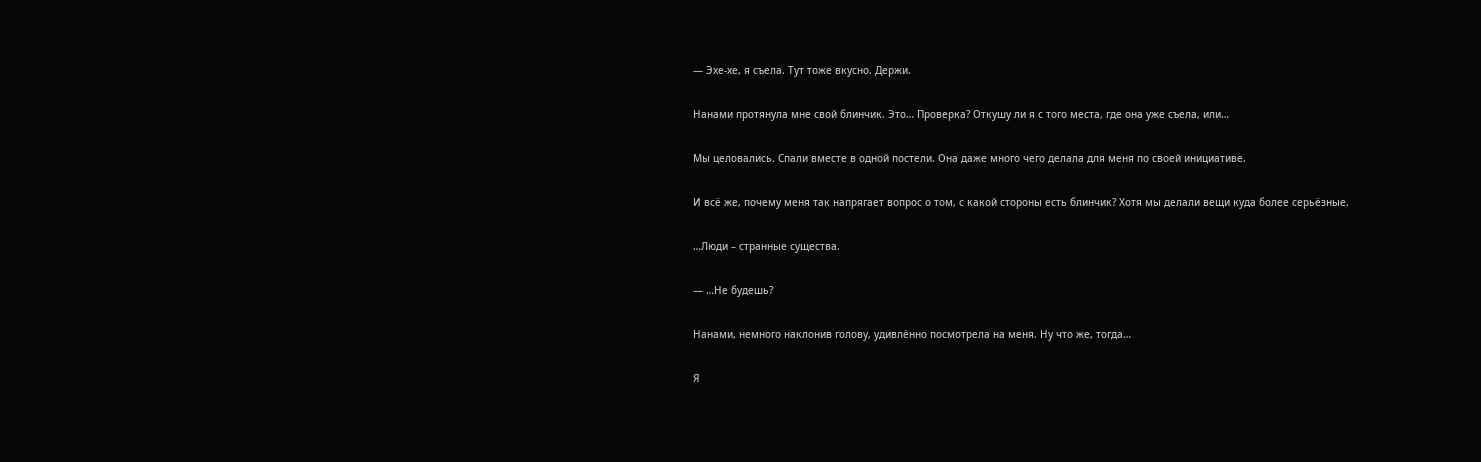— Эхе-хе, я съела. Тут тоже вкусно. Держи.

Нанами протянула мне свой блинчик. Это… Проверка? Откушу ли я с того места, где она уже съела, или…

Мы целовались. Спали вместе в одной постели. Она даже много чего делала для меня по своей инициативе.

И всё же, почему меня так напрягает вопрос о том, с какой стороны есть блинчик? Хотя мы делали вещи куда более серьёзные.

…Люди – странные существа.

— …Не будешь?

Нанами, немного наклонив голову, удивлённо посмотрела на меня. Ну что же, тогда…

Я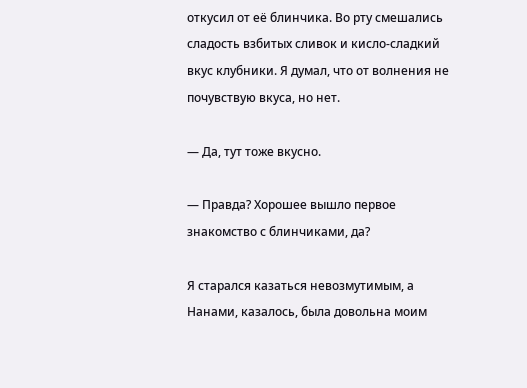откусил от её блинчика. Во рту смешались сладость взбитых сливок и кисло-сладкий вкус клубники. Я думал, что от волнения не почувствую вкуса, но нет.

— Да, тут тоже вкусно.

— Правда? Хорошее вышло первое знакомство с блинчиками, да?

Я старался казаться невозмутимым, а Нанами, казалось, была довольна моим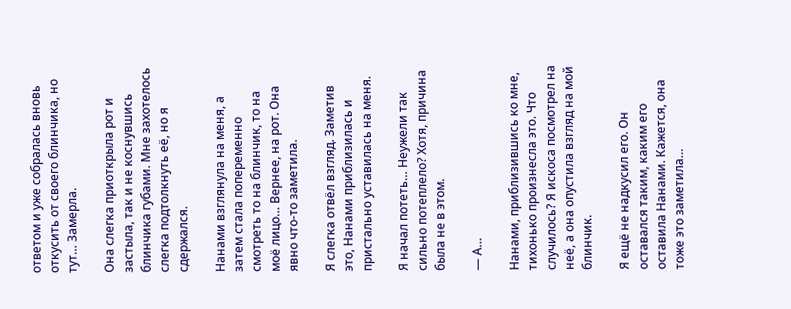ответом и уже собралась вновь откусить от своего блинчика, но тут… Замерла.

Она слегка приоткрыла рот и застыла, так и не коснувшись блинчика губами. Мне захотелось слегка подтолкнуть её, но я сдержался.

Нанами взглянула на меня, а затем стала попеременно смотреть то на блинчик, то на моё лицо… Вернее, на рот. Она явно что-то заметила.

Я слегка отвёл взгляд. Заметив это, Нанами приблизилась и пристально уставилась на меня.

Я начал потеть… Неужели так сильно потеплело? Хотя, причина была не в этом.

— А…

Нанами, приблизившись ко мне, тихонько произнесла это. Что случилось? Я искоса посмотрел на неё, а она опустила взгляд на мой блинчик.

Я ещё не надкусил его. Он оставался таким, каким его оставила Нанами. Кажется, она тоже это заметила…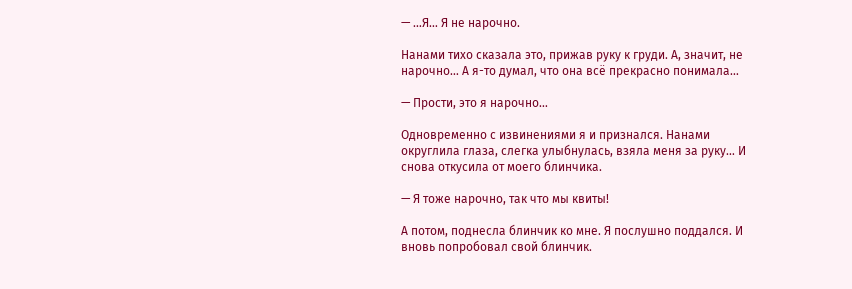— …Я… Я не нарочно.

Нанами тихо сказала это, прижав руку к груди. А, значит, не нарочно… А я-то думал, что она всё прекрасно понимала…

— Прости, это я нарочно…

Одновременно с извинениями я и признался. Нанами округлила глаза, слегка улыбнулась, взяла меня за руку… И снова откусила от моего блинчика.

— Я тоже нарочно, так что мы квиты!

А потом, поднесла блинчик ко мне. Я послушно поддался. И вновь попробовал свой блинчик.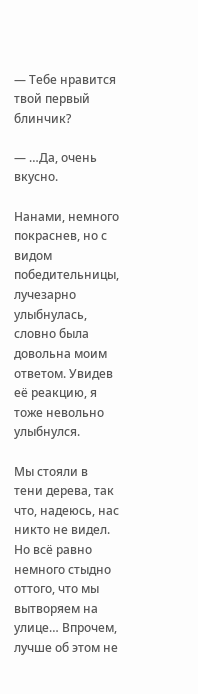— Тебе нравится твой первый блинчик?

— …Да, очень вкусно.

Нанами, немного покраснев, но с видом победительницы, лучезарно улыбнулась, словно была довольна моим ответом. Увидев её реакцию, я тоже невольно улыбнулся.

Мы стояли в тени дерева, так что, надеюсь, нас никто не видел. Но всё равно немного стыдно оттого, что мы вытворяем на улице… Впрочем, лучше об этом не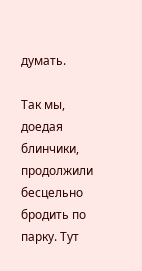думать.

Так мы, доедая блинчики, продолжили бесцельно бродить по парку. Тут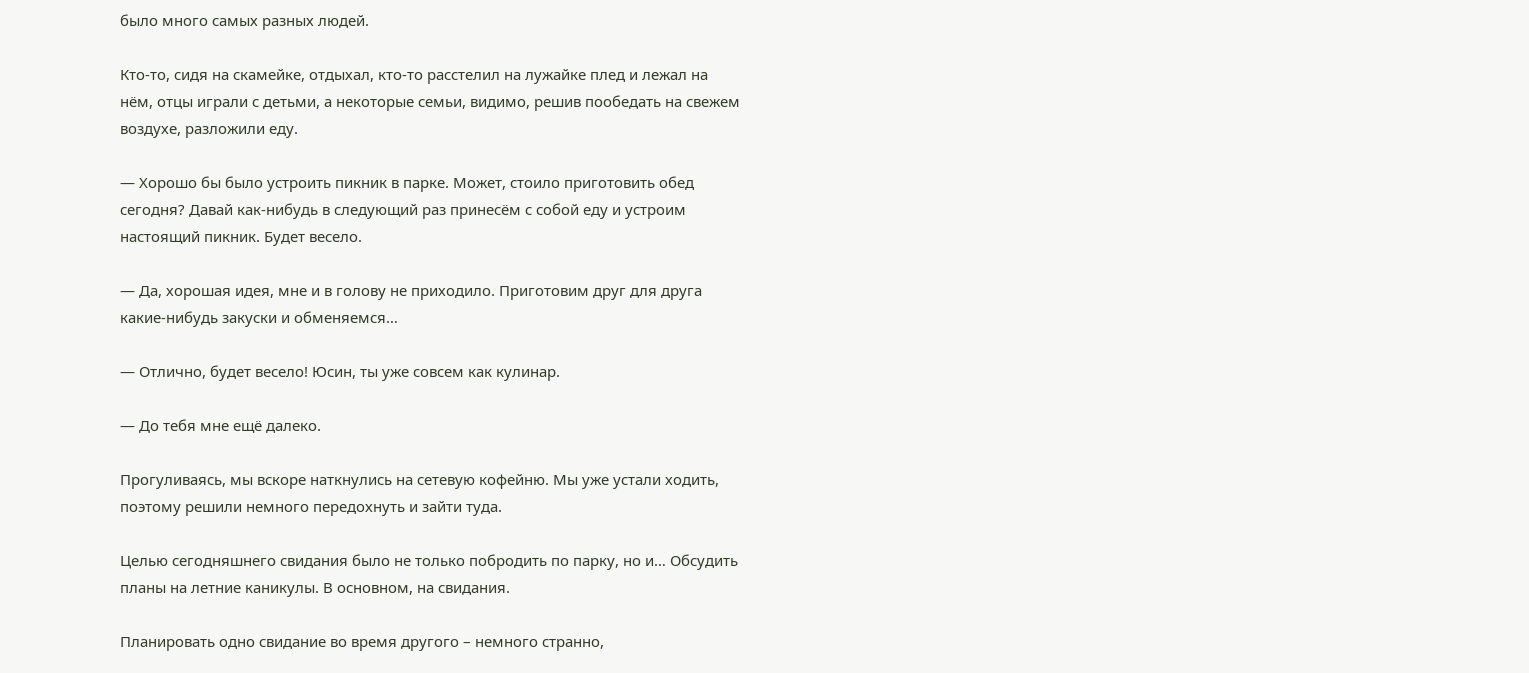было много самых разных людей.

Кто-то, сидя на скамейке, отдыхал, кто-то расстелил на лужайке плед и лежал на нём, отцы играли с детьми, а некоторые семьи, видимо, решив пообедать на свежем воздухе, разложили еду.

— Хорошо бы было устроить пикник в парке. Может, стоило приготовить обед сегодня? Давай как-нибудь в следующий раз принесём с собой еду и устроим настоящий пикник. Будет весело.

— Да, хорошая идея, мне и в голову не приходило. Приготовим друг для друга какие-нибудь закуски и обменяемся…

— Отлично, будет весело! Юсин, ты уже совсем как кулинар.

— До тебя мне ещё далеко.

Прогуливаясь, мы вскоре наткнулись на сетевую кофейню. Мы уже устали ходить, поэтому решили немного передохнуть и зайти туда.

Целью сегодняшнего свидания было не только побродить по парку, но и… Обсудить планы на летние каникулы. В основном, на свидания.

Планировать одно свидание во время другого – немного странно,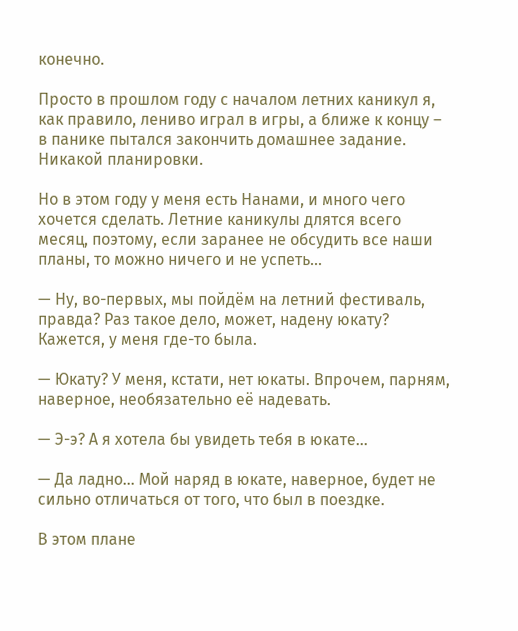конечно.

Просто в прошлом году с началом летних каникул я, как правило, лениво играл в игры, а ближе к концу – в панике пытался закончить домашнее задание. Никакой планировки.

Но в этом году у меня есть Нанами, и много чего хочется сделать. Летние каникулы длятся всего месяц, поэтому, если заранее не обсудить все наши планы, то можно ничего и не успеть…

— Ну, во-первых, мы пойдём на летний фестиваль, правда? Раз такое дело, может, надену юкату? Кажется, у меня где-то была.

— Юкату? У меня, кстати, нет юкаты. Впрочем, парням, наверное, необязательно её надевать.

— Э-э? А я хотела бы увидеть тебя в юкате…

— Да ладно… Мой наряд в юкате, наверное, будет не сильно отличаться от того, что был в поездке.

В этом плане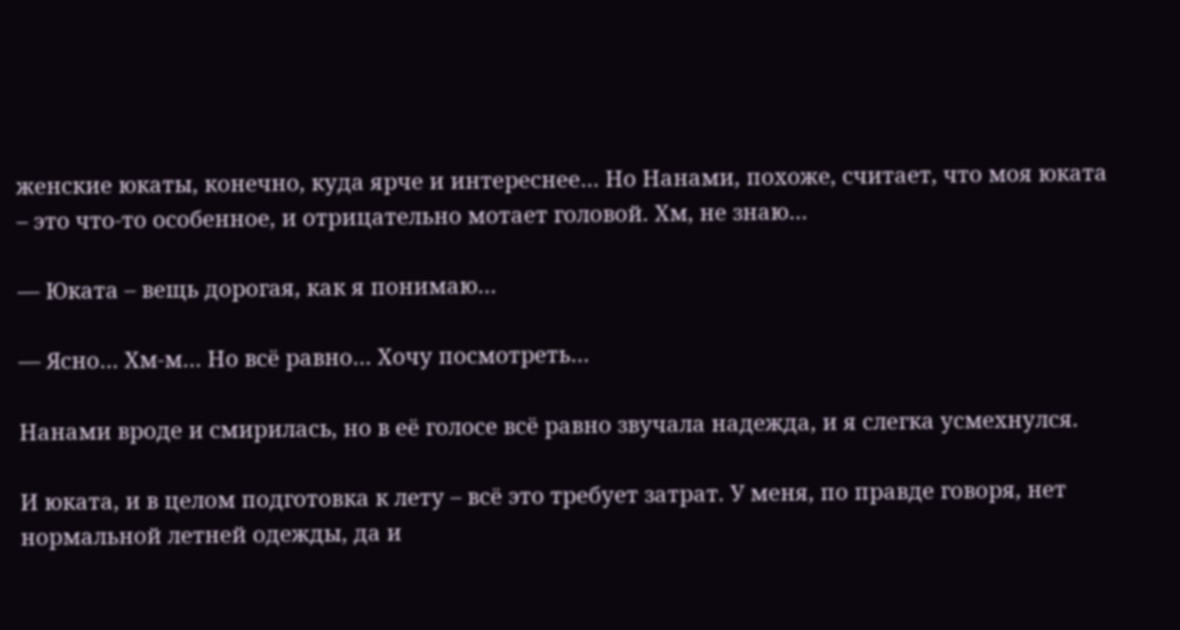женские юкаты, конечно, куда ярче и интереснее… Но Нанами, похоже, считает, что моя юката – это что-то особенное, и отрицательно мотает головой. Хм, не знаю…

— Юката – вещь дорогая, как я понимаю…

— Ясно… Хм-м… Но всё равно… Хочу посмотреть…

Нанами вроде и смирилась, но в её голосе всё равно звучала надежда, и я слегка усмехнулся.

И юката, и в целом подготовка к лету – всё это требует затрат. У меня, по правде говоря, нет нормальной летней одежды, да и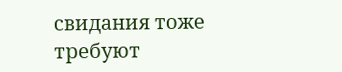свидания тоже требуют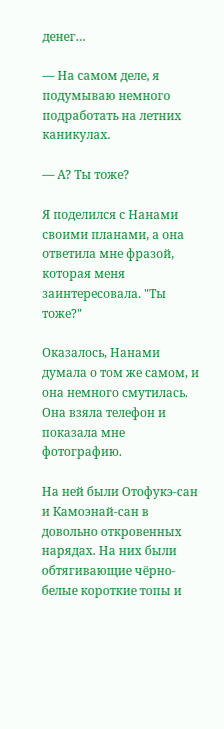денег…

— На самом деле, я подумываю немного подработать на летних каникулах.

— А? Ты тоже?

Я поделился с Нанами своими планами, а она ответила мне фразой, которая меня заинтересовала. "Ты тоже?"

Оказалось, Нанами думала о том же самом, и она немного смутилась. Она взяла телефон и показала мне фотографию.

На ней были Отофукэ-сан и Камоэнай-сан в довольно откровенных нарядах. На них были обтягивающие чёрно-белые короткие топы и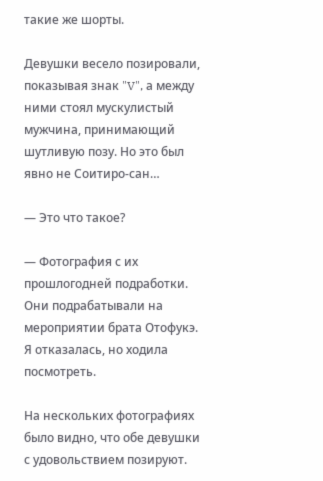такие же шорты.

Девушки весело позировали, показывая знак "V", а между ними стоял мускулистый мужчина, принимающий шутливую позу. Но это был явно не Соитиро-сан…

— Это что такое?

— Фотография с их прошлогодней подработки. Они подрабатывали на мероприятии брата Отофукэ. Я отказалась, но ходила посмотреть.

На нескольких фотографиях было видно, что обе девушки с удовольствием позируют.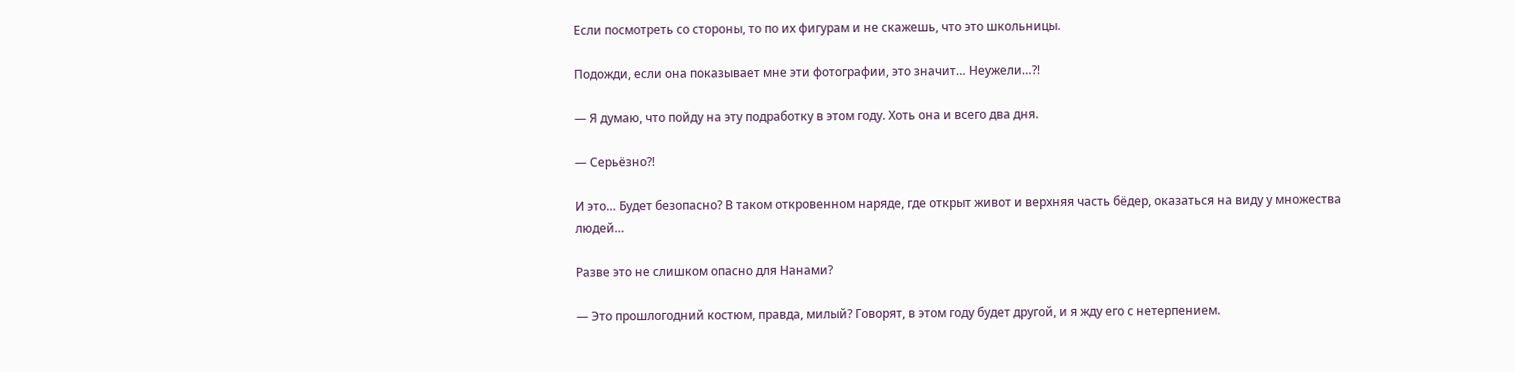Если посмотреть со стороны, то по их фигурам и не скажешь, что это школьницы.

Подожди, если она показывает мне эти фотографии, это значит… Неужели…?!

— Я думаю, что пойду на эту подработку в этом году. Хоть она и всего два дня.

— Серьёзно?!

И это… Будет безопасно? В таком откровенном наряде, где открыт живот и верхняя часть бёдер, оказаться на виду у множества людей…

Разве это не слишком опасно для Нанами?

— Это прошлогодний костюм, правда, милый? Говорят, в этом году будет другой, и я жду его с нетерпением.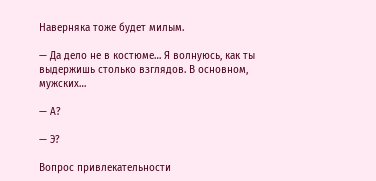Наверняка тоже будет милым.

— Да дело не в костюме… Я волнуюсь, как ты выдержишь столько взглядов. В основном, мужских…

— А?

— Э?

Вопрос привлекательности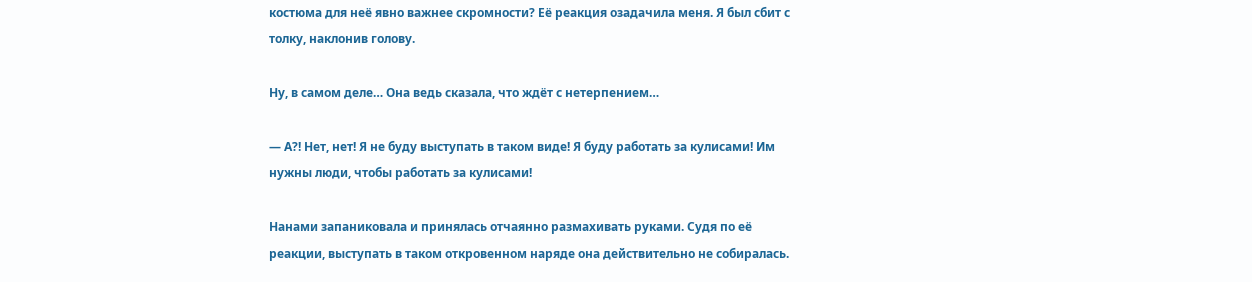костюма для неё явно важнее скромности? Её реакция озадачила меня. Я был сбит с толку, наклонив голову.

Ну, в самом деле… Она ведь сказала, что ждёт с нетерпением…

— А?! Нет, нет! Я не буду выступать в таком виде! Я буду работать за кулисами! Им нужны люди, чтобы работать за кулисами!

Нанами запаниковала и принялась отчаянно размахивать руками. Судя по её реакции, выступать в таком откровенном наряде она действительно не собиралась.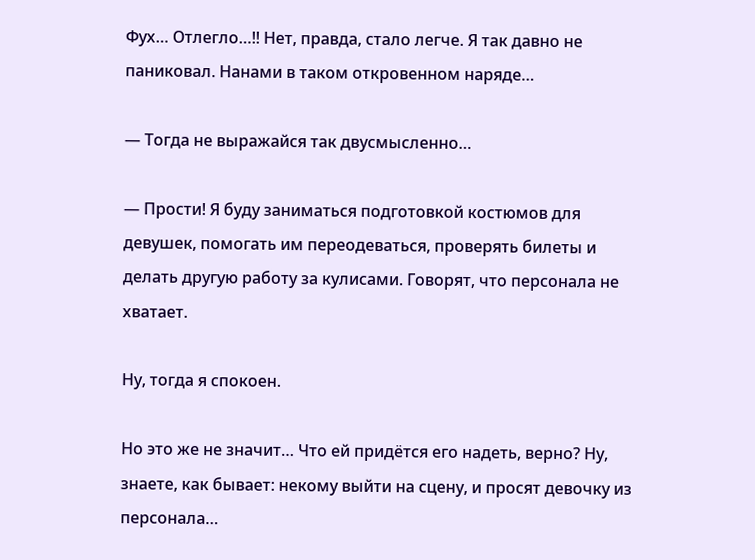Фух… Отлегло…!! Нет, правда, стало легче. Я так давно не паниковал. Нанами в таком откровенном наряде…

— Тогда не выражайся так двусмысленно…

— Прости! Я буду заниматься подготовкой костюмов для девушек, помогать им переодеваться, проверять билеты и делать другую работу за кулисами. Говорят, что персонала не хватает.

Ну, тогда я спокоен.

Но это же не значит… Что ей придётся его надеть, верно? Ну, знаете, как бывает: некому выйти на сцену, и просят девочку из персонала…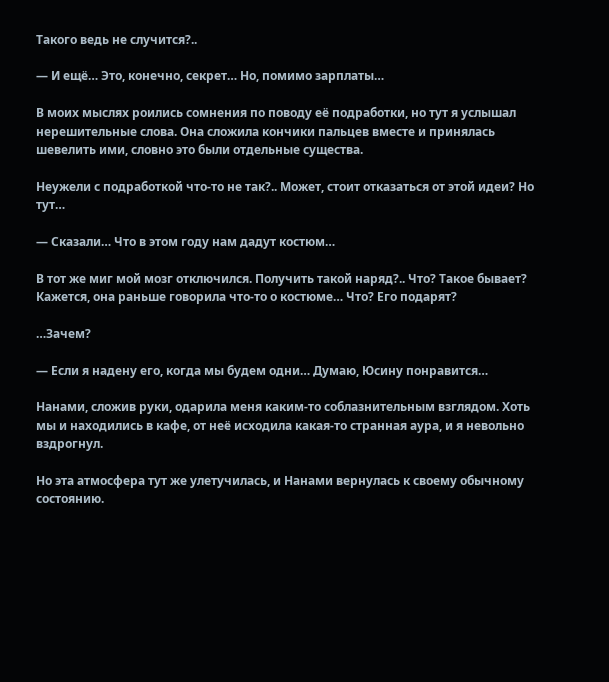Такого ведь не случится?..

— И ещё… Это, конечно, секрет… Но, помимо зарплаты…

В моих мыслях роились сомнения по поводу её подработки, но тут я услышал нерешительные слова. Она сложила кончики пальцев вместе и принялась шевелить ими, словно это были отдельные существа.

Неужели с подработкой что-то не так?.. Может, стоит отказаться от этой идеи? Но тут…

— Сказали… Что в этом году нам дадут костюм…

В тот же миг мой мозг отключился. Получить такой наряд?.. Что? Такое бывает? Кажется, она раньше говорила что-то о костюме… Что? Его подарят?

…Зачем?

— Если я надену его, когда мы будем одни… Думаю, Юсину понравится…

Нанами, сложив руки, одарила меня каким-то соблазнительным взглядом. Хоть мы и находились в кафе, от неё исходила какая-то странная аура, и я невольно вздрогнул.

Но эта атмосфера тут же улетучилась, и Нанами вернулась к своему обычному состоянию.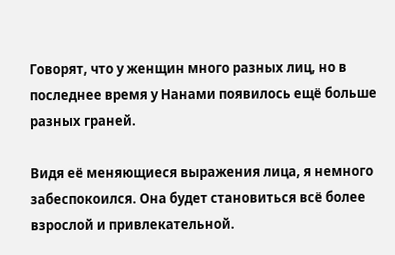Говорят, что у женщин много разных лиц, но в последнее время у Нанами появилось ещё больше разных граней.

Видя её меняющиеся выражения лица, я немного забеспокоился. Она будет становиться всё более взрослой и привлекательной.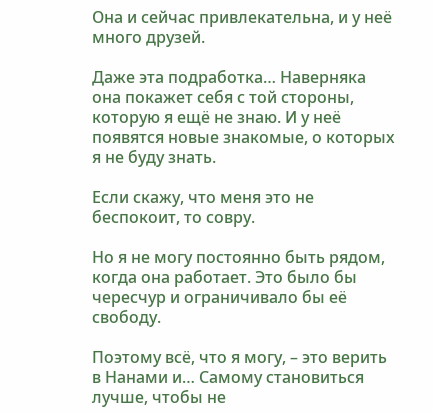Она и сейчас привлекательна, и у неё много друзей.

Даже эта подработка… Наверняка она покажет себя с той стороны, которую я ещё не знаю. И у неё появятся новые знакомые, о которых я не буду знать.

Если скажу, что меня это не беспокоит, то совру.

Но я не могу постоянно быть рядом, когда она работает. Это было бы чересчур и ограничивало бы её свободу.

Поэтому всё, что я могу, – это верить в Нанами и… Самому становиться лучше, чтобы не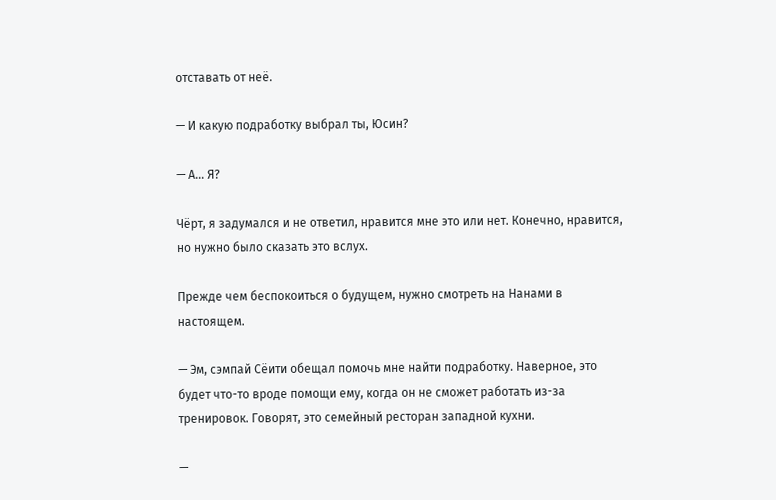отставать от неё.

— И какую подработку выбрал ты, Юсин?

— А… Я?

Чёрт, я задумался и не ответил, нравится мне это или нет. Конечно, нравится, но нужно было сказать это вслух.

Прежде чем беспокоиться о будущем, нужно смотреть на Нанами в настоящем.

— Эм, сэмпай Сёити обещал помочь мне найти подработку. Наверное, это будет что-то вроде помощи ему, когда он не сможет работать из-за тренировок. Говорят, это семейный ресторан западной кухни.

—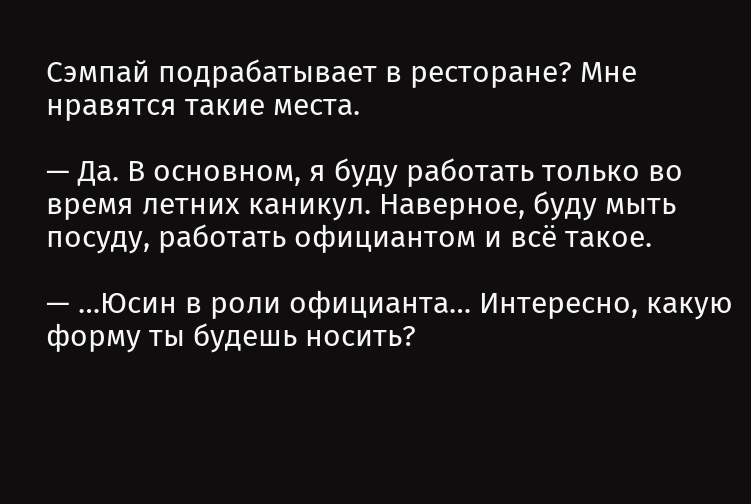Сэмпай подрабатывает в ресторане? Мне нравятся такие места.

— Да. В основном, я буду работать только во время летних каникул. Наверное, буду мыть посуду, работать официантом и всё такое.

— …Юсин в роли официанта… Интересно, какую форму ты будешь носить?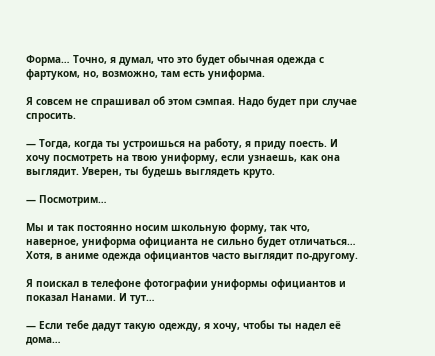Форма… Точно, я думал, что это будет обычная одежда с фартуком, но, возможно, там есть униформа.

Я совсем не спрашивал об этом сэмпая. Надо будет при случае спросить.

— Тогда, когда ты устроишься на работу, я приду поесть. И хочу посмотреть на твою униформу, если узнаешь, как она выглядит. Уверен, ты будешь выглядеть круто.

— Посмотрим…

Мы и так постоянно носим школьную форму, так что, наверное, униформа официанта не сильно будет отличаться… Хотя, в аниме одежда официантов часто выглядит по-другому.

Я поискал в телефоне фотографии униформы официантов и показал Нанами. И тут…

— Если тебе дадут такую одежду, я хочу, чтобы ты надел её дома…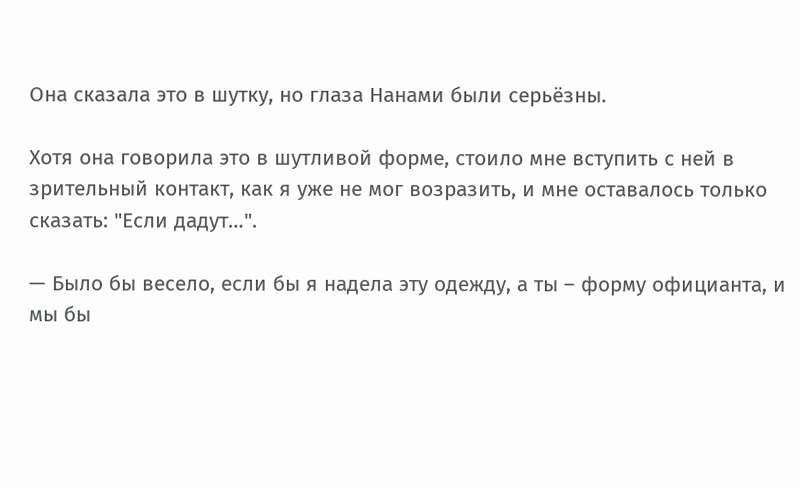Она сказала это в шутку, но глаза Нанами были серьёзны.

Хотя она говорила это в шутливой форме, стоило мне вступить с ней в зрительный контакт, как я уже не мог возразить, и мне оставалось только сказать: "Если дадут…".

— Было бы весело, если бы я надела эту одежду, а ты – форму официанта, и мы бы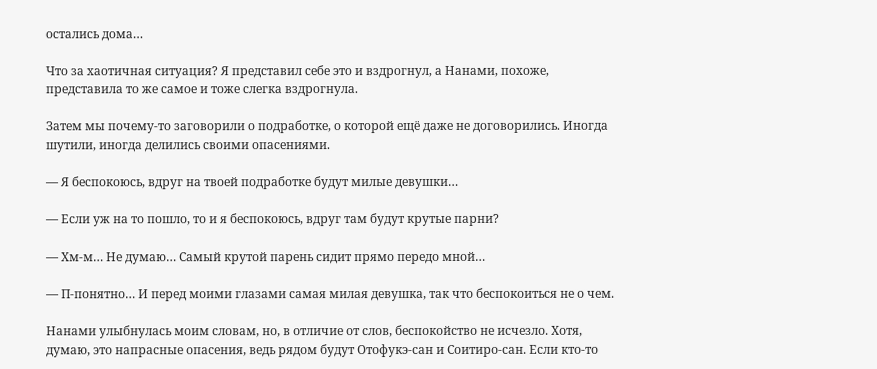остались дома…

Что за хаотичная ситуация? Я представил себе это и вздрогнул, а Нанами, похоже, представила то же самое и тоже слегка вздрогнула.

Затем мы почему-то заговорили о подработке, о которой ещё даже не договорились. Иногда шутили, иногда делились своими опасениями.

— Я беспокоюсь, вдруг на твоей подработке будут милые девушки…

— Если уж на то пошло, то и я беспокоюсь, вдруг там будут крутые парни?

— Хм-м… Не думаю… Самый крутой парень сидит прямо передо мной…

— П-понятно… И перед моими глазами самая милая девушка, так что беспокоиться не о чем.

Нанами улыбнулась моим словам, но, в отличие от слов, беспокойство не исчезло. Хотя, думаю, это напрасные опасения, ведь рядом будут Отофукэ-сан и Соитиро-сан. Если кто-то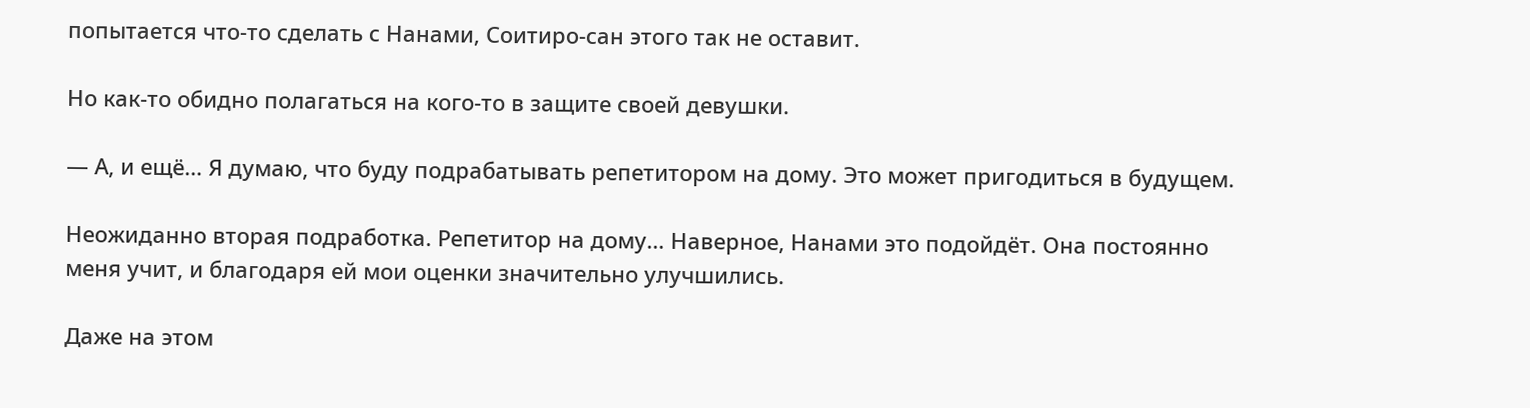попытается что-то сделать с Нанами, Соитиро-сан этого так не оставит.

Но как-то обидно полагаться на кого-то в защите своей девушки.

— А, и ещё… Я думаю, что буду подрабатывать репетитором на дому. Это может пригодиться в будущем.

Неожиданно вторая подработка. Репетитор на дому… Наверное, Нанами это подойдёт. Она постоянно меня учит, и благодаря ей мои оценки значительно улучшились.

Даже на этом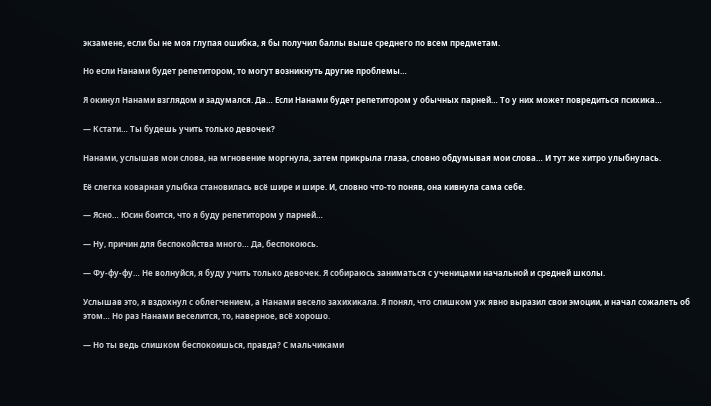экзамене, если бы не моя глупая ошибка, я бы получил баллы выше среднего по всем предметам.

Но если Нанами будет репетитором, то могут возникнуть другие проблемы…

Я окинул Нанами взглядом и задумался. Да… Если Нанами будет репетитором у обычных парней… То у них может повредиться психика…

— Кстати… Ты будешь учить только девочек?

Нанами, услышав мои слова, на мгновение моргнула, затем прикрыла глаза, словно обдумывая мои слова… И тут же хитро улыбнулась.

Её слегка коварная улыбка становилась всё шире и шире. И, словно что-то поняв, она кивнула сама себе.

— Ясно… Юсин боится, что я буду репетитором у парней…

— Ну, причин для беспокойства много… Да, беспокоюсь.

— Фу-фу-фу… Не волнуйся, я буду учить только девочек. Я собираюсь заниматься с ученицами начальной и средней школы.

Услышав это, я вздохнул с облегчением, а Нанами весело захихикала. Я понял, что слишком уж явно выразил свои эмоции, и начал сожалеть об этом… Но раз Нанами веселится, то, наверное, всё хорошо.

— Но ты ведь слишком беспокоишься, правда? С мальчиками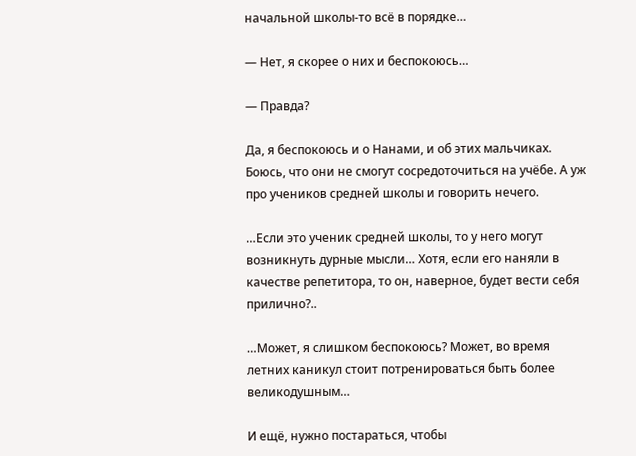начальной школы-то всё в порядке…

— Нет, я скорее о них и беспокоюсь…

— Правда?

Да, я беспокоюсь и о Нанами, и об этих мальчиках. Боюсь, что они не смогут сосредоточиться на учёбе. А уж про учеников средней школы и говорить нечего.

…Если это ученик средней школы, то у него могут возникнуть дурные мысли… Хотя, если его наняли в качестве репетитора, то он, наверное, будет вести себя прилично?..

…Может, я слишком беспокоюсь? Может, во время летних каникул стоит потренироваться быть более великодушным…

И ещё, нужно постараться, чтобы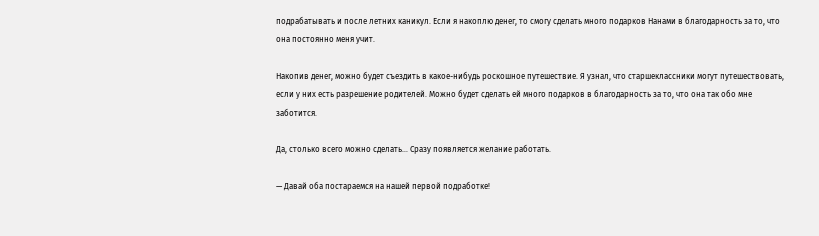подрабатывать и после летних каникул. Если я накоплю денег, то смогу сделать много подарков Нанами в благодарность за то, что она постоянно меня учит.

Накопив денег, можно будет съездить в какое-нибудь роскошное путешествие. Я узнал, что старшеклассники могут путешествовать, если у них есть разрешение родителей. Можно будет сделать ей много подарков в благодарность за то, что она так обо мне заботится.

Да, столько всего можно сделать… Сразу появляется желание работать.

— Давай оба постараемся на нашей первой подработке!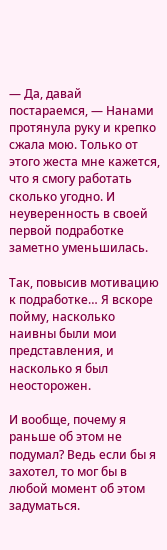— Да, давай постараемся, — Нанами протянула руку и крепко сжала мою. Только от этого жеста мне кажется, что я смогу работать сколько угодно. И неуверенность в своей первой подработке заметно уменьшилась.

Так, повысив мотивацию к подработке… Я вскоре пойму, насколько наивны были мои представления, и насколько я был неосторожен.

И вообще, почему я раньше об этом не подумал? Ведь если бы я захотел, то мог бы в любой момент об этом задуматься.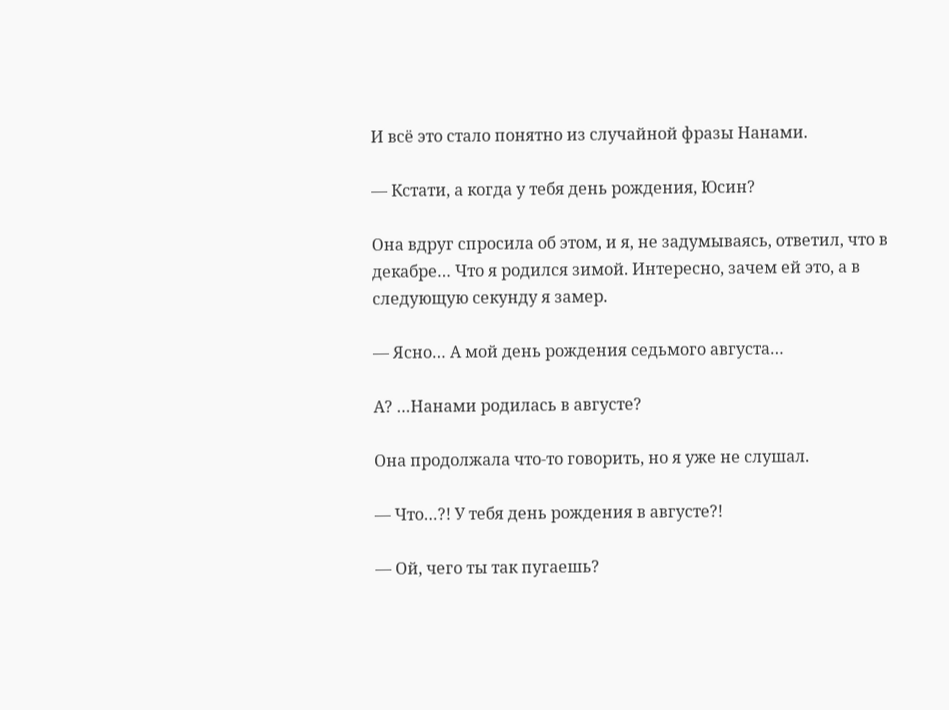И всё это стало понятно из случайной фразы Нанами.

— Кстати, а когда у тебя день рождения, Юсин?

Она вдруг спросила об этом, и я, не задумываясь, ответил, что в декабре… Что я родился зимой. Интересно, зачем ей это, а в следующую секунду я замер.

— Ясно… А мой день рождения седьмого августа…

А? …Нанами родилась в августе?

Она продолжала что-то говорить, но я уже не слушал.

— Что…?! У тебя день рождения в августе?!

— Ой, чего ты так пугаешь?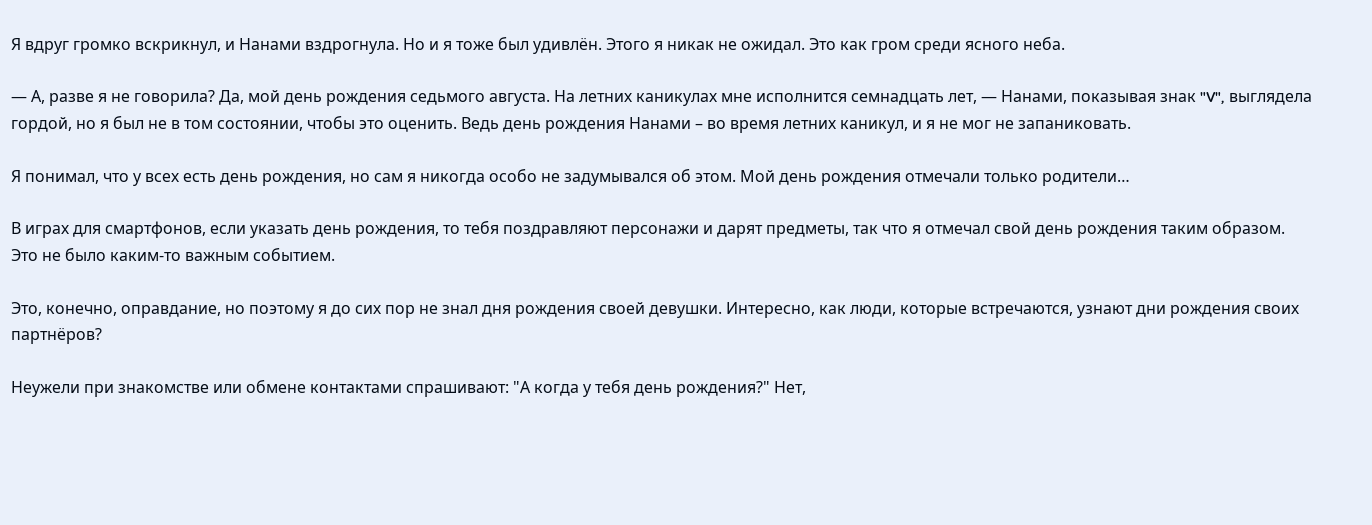Я вдруг громко вскрикнул, и Нанами вздрогнула. Но и я тоже был удивлён. Этого я никак не ожидал. Это как гром среди ясного неба.

— А, разве я не говорила? Да, мой день рождения седьмого августа. На летних каникулах мне исполнится семнадцать лет, — Нанами, показывая знак "V", выглядела гордой, но я был не в том состоянии, чтобы это оценить. Ведь день рождения Нанами – во время летних каникул, и я не мог не запаниковать.

Я понимал, что у всех есть день рождения, но сам я никогда особо не задумывался об этом. Мой день рождения отмечали только родители…

В играх для смартфонов, если указать день рождения, то тебя поздравляют персонажи и дарят предметы, так что я отмечал свой день рождения таким образом. Это не было каким-то важным событием.

Это, конечно, оправдание, но поэтому я до сих пор не знал дня рождения своей девушки. Интересно, как люди, которые встречаются, узнают дни рождения своих партнёров?

Неужели при знакомстве или обмене контактами спрашивают: "А когда у тебя день рождения?" Нет,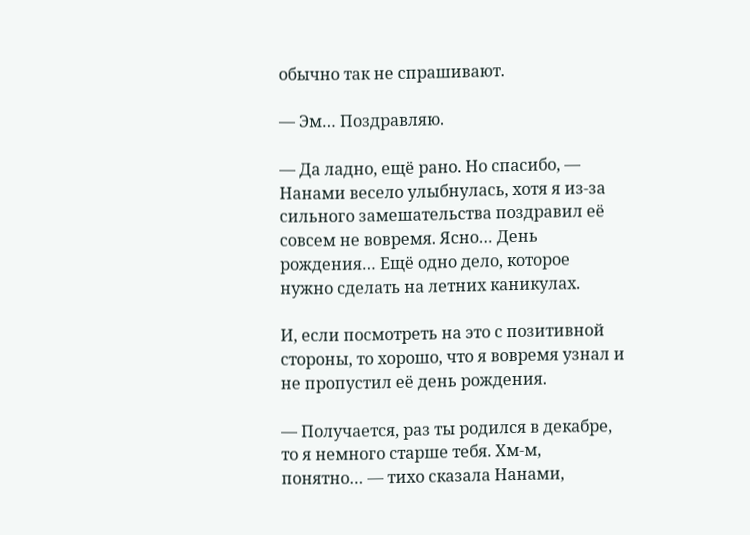обычно так не спрашивают.

— Эм… Поздравляю.

— Да ладно, ещё рано. Но спасибо, — Нанами весело улыбнулась, хотя я из-за сильного замешательства поздравил её совсем не вовремя. Ясно… День рождения… Ещё одно дело, которое нужно сделать на летних каникулах.

И, если посмотреть на это с позитивной стороны, то хорошо, что я вовремя узнал и не пропустил её день рождения.

— Получается, раз ты родился в декабре, то я немного старше тебя. Хм-м, понятно… — тихо сказала Нанами,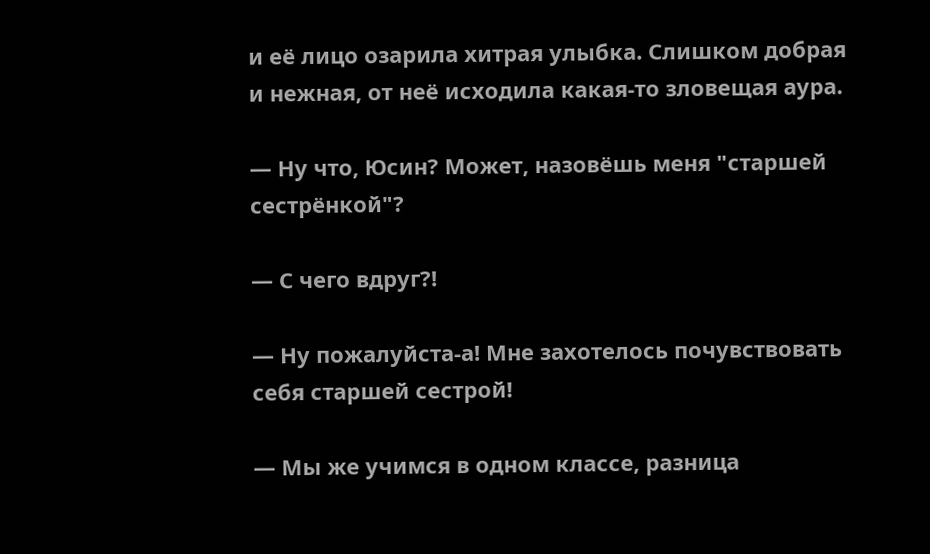и её лицо озарила хитрая улыбка. Слишком добрая и нежная, от неё исходила какая-то зловещая аура.

— Ну что, Юсин? Может, назовёшь меня "старшей сестрёнкой"?

— С чего вдруг?!

— Ну пожалуйста-а! Мне захотелось почувствовать себя старшей сестрой!

— Мы же учимся в одном классе, разница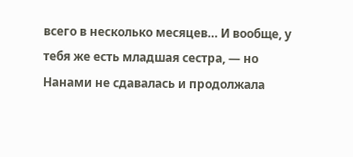всего в несколько месяцев… И вообще, у тебя же есть младшая сестра, — но Нанами не сдавалась и продолжала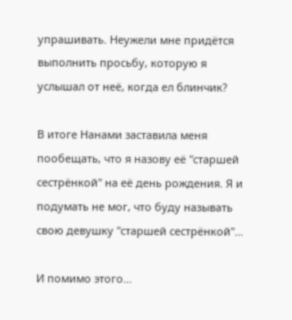упрашивать. Неужели мне придётся выполнить просьбу, которую я услышал от неё, когда ел блинчик?

В итоге Нанами заставила меня пообещать, что я назову её "старшей сестрёнкой" на её день рождения. Я и подумать не мог, что буду называть свою девушку "старшей сестрёнкой"…

И помимо этого…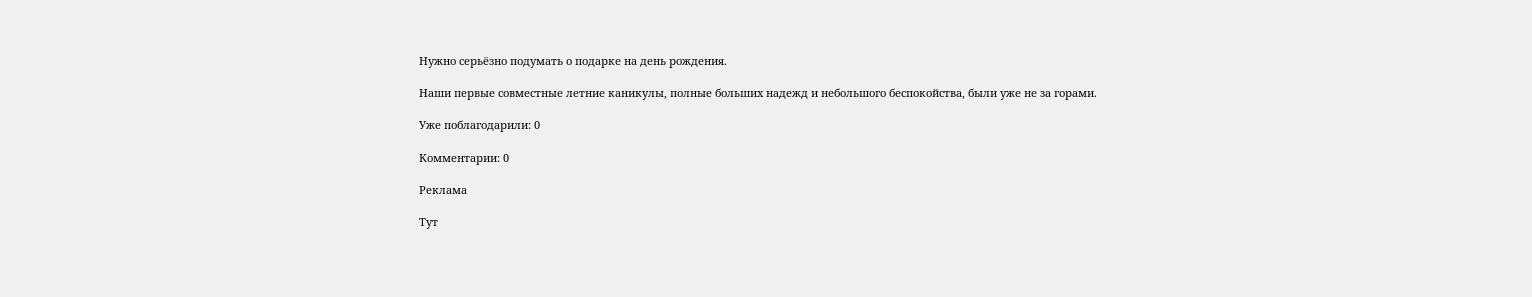Нужно серьёзно подумать о подарке на день рождения.

Наши первые совместные летние каникулы, полные больших надежд и небольшого беспокойства, были уже не за горами.

Уже поблагодарили: 0

Комментарии: 0

Реклама

Тут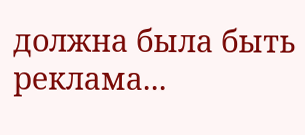должна была быть реклама...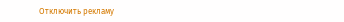Отключить рекламу